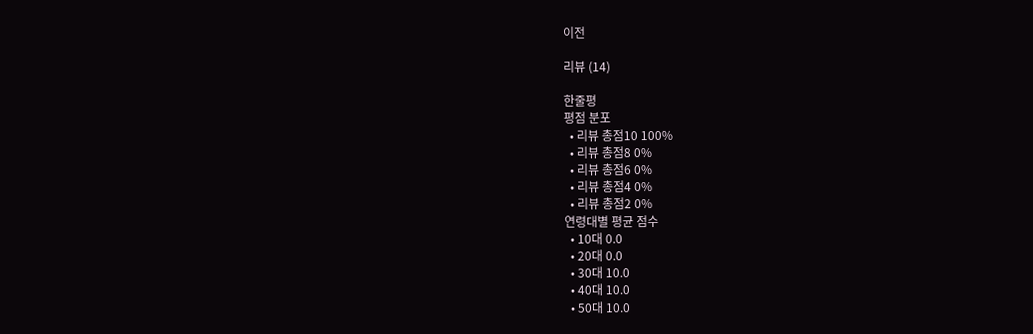이전

리뷰 (14)

한줄평
평점 분포
  • 리뷰 총점10 100%
  • 리뷰 총점8 0%
  • 리뷰 총점6 0%
  • 리뷰 총점4 0%
  • 리뷰 총점2 0%
연령대별 평균 점수
  • 10대 0.0
  • 20대 0.0
  • 30대 10.0
  • 40대 10.0
  • 50대 10.0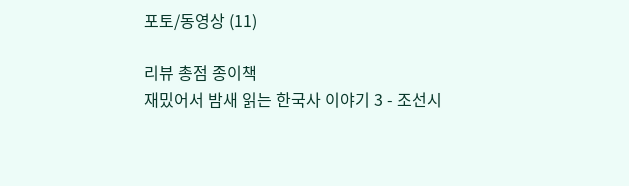포토/동영상 (11)

리뷰 총점 종이책
재밌어서 밤새 읽는 한국사 이야기 3 - 조선시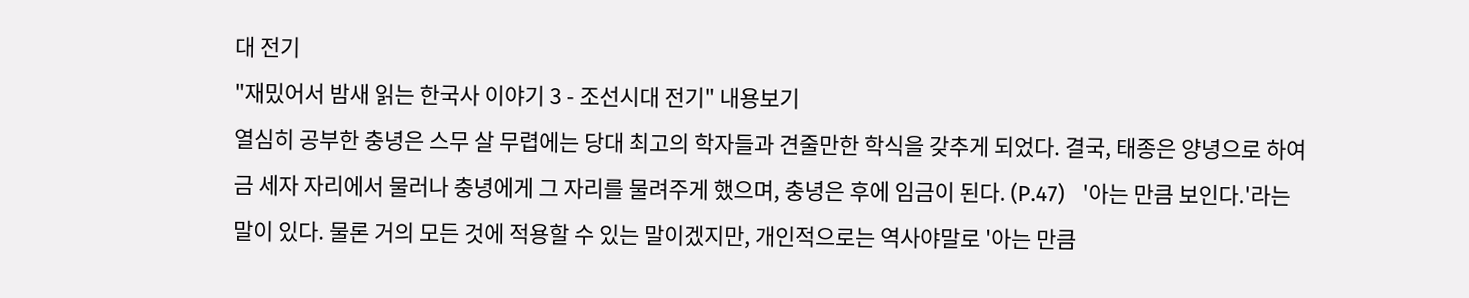대 전기
"재밌어서 밤새 읽는 한국사 이야기 3 - 조선시대 전기" 내용보기
열심히 공부한 충녕은 스무 살 무렵에는 당대 최고의 학자들과 견줄만한 학식을 갖추게 되었다. 결국, 태종은 양녕으로 하여금 세자 자리에서 물러나 충녕에게 그 자리를 물려주게 했으며, 충녕은 후에 임금이 된다. (P.47)   '아는 만큼 보인다.'라는 말이 있다. 물론 거의 모든 것에 적용할 수 있는 말이겠지만, 개인적으로는 역사야말로 '아는 만큼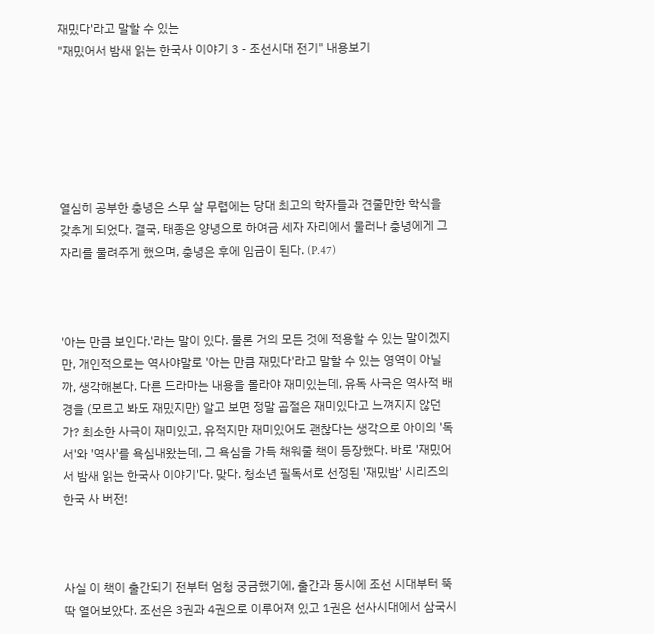재밌다'라고 말할 수 있는
"재밌어서 밤새 읽는 한국사 이야기 3 - 조선시대 전기" 내용보기






열심히 공부한 충녕은 스무 살 무렵에는 당대 최고의 학자들과 견줄만한 학식을 갖추게 되었다. 결국, 태종은 양녕으로 하여금 세자 자리에서 물러나 충녕에게 그 자리를 물려주게 했으며, 충녕은 후에 임금이 된다. (P.47)



'아는 만큼 보인다.'라는 말이 있다. 물론 거의 모든 것에 적용할 수 있는 말이겠지만, 개인적으로는 역사야말로 '아는 만큼 재밌다'라고 말할 수 있는 영역이 아닐까, 생각해본다. 다른 드라마는 내용을 몰라야 재미있는데, 유독 사극은 역사적 배경을 (모르고 봐도 재밌지만) 알고 보면 정말 곱절은 재미있다고 느껴지지 않던가? 최소한 사극이 재미있고, 유적지만 재미있어도 괜찮다는 생각으로 아이의 '독서'와 '역사'를 욕심내왔는데, 그 욕심을 가득 채워줄 책이 등장했다. 바로 '재밌어서 밤새 읽는 한국사 이야기'다. 맞다. 청소년 필독서로 선정된 '재밌밤' 시리즈의 한국 사 버전!



사실 이 책이 출간되기 전부터 엄청 궁금했기에, 출간과 동시에 조선 시대부터 뚝딱 열어보았다. 조선은 3권과 4권으로 이루어져 있고 1권은 선사시대에서 삼국시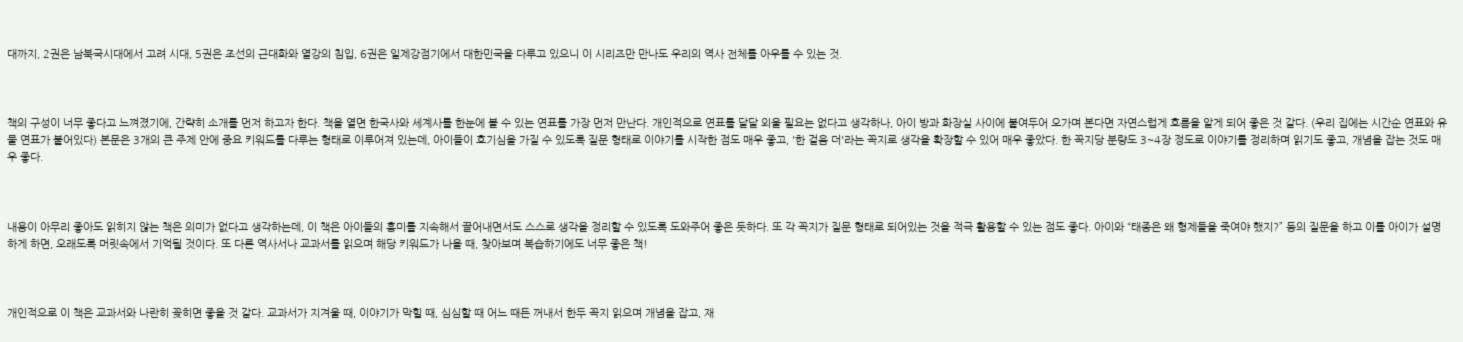대까지, 2권은 남북국시대에서 고려 시대, 5권은 조선의 근대화와 열강의 침입, 6권은 일제강점기에서 대한민국을 다루고 있으니 이 시리즈만 만나도 우리의 역사 전체를 아우를 수 있는 것.



책의 구성이 너무 좋다고 느껴졌기에, 간략히 소개를 먼저 하고자 한다. 책을 열면 한국사와 세계사를 한눈에 볼 수 있는 연표를 가장 먼저 만난다. 개인적으로 연표를 달달 외울 필요는 없다고 생각하나, 아이 방과 화장실 사이에 붙여두어 오가며 본다면 자연스럽게 흐름을 알게 되어 좋은 것 같다. (우리 집에는 시간순 연표와 유물 연표가 붙어있다) 본문은 3개의 큰 주제 안에 중요 키워드를 다루는 형태로 이루어져 있는데, 아이들이 호기심을 가질 수 있도록 질문 형태로 이야기를 시작한 점도 매우 좋고, '한 걸음 더'라는 꼭지로 생각을 확장할 수 있어 매우 좋았다. 한 꼭지당 분량도 3~4장 정도로 이야기를 정리하며 읽기도 좋고, 개념을 잡는 것도 매우 좋다.



내용이 아무리 좋아도 읽히지 않는 책은 의미가 없다고 생각하는데, 이 책은 아이들의 흥미를 지속해서 끌어내면서도 스스로 생각을 정리할 수 있도록 도와주어 좋은 듯하다. 또 각 꼭지가 질문 형태로 되어있는 것을 적극 활용할 수 있는 점도 좋다. 아이와 “태종은 왜 형제들을 죽여야 했지?” 등의 질문을 하고 이를 아이가 설명하게 하면, 오래도록 머릿속에서 기억될 것이다. 또 다른 역사서나 교과서를 읽으며 해당 키워드가 나올 때, 찾아보며 복습하기에도 너무 좋은 책!



개인적으로 이 책은 교과서와 나란히 꽂히면 좋을 것 같다. 교과서가 지겨울 때, 이야기가 막힐 때, 심심할 때 어느 때든 꺼내서 한두 꼭지 읽으며 개념을 잡고, 재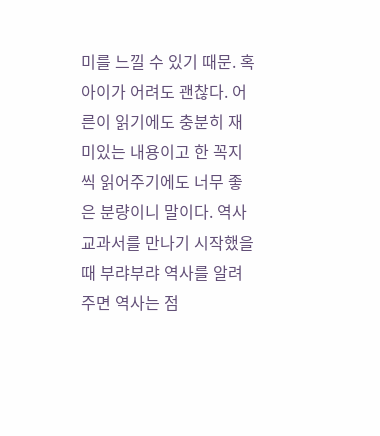미를 느낄 수 있기 때문. 혹 아이가 어려도 괜찮다. 어른이 읽기에도 충분히 재미있는 내용이고 한 꼭지씩 읽어주기에도 너무 좋은 분량이니 말이다. 역사 교과서를 만나기 시작했을 때 부랴부랴 역사를 알려주면 역사는 점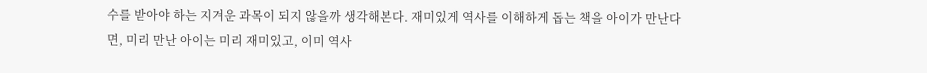수를 받아야 하는 지겨운 과목이 되지 않을까 생각해본다. 재미있게 역사를 이해하게 돕는 책을 아이가 만난다면, 미리 만난 아이는 미리 재미있고, 이미 역사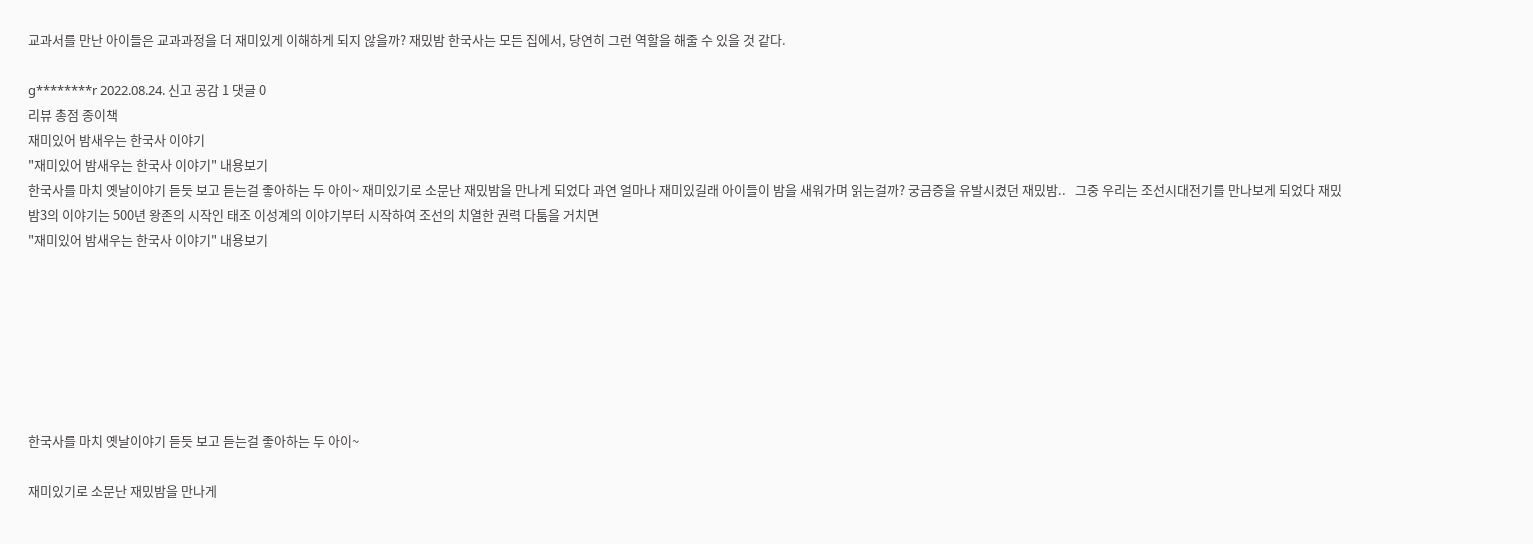교과서를 만난 아이들은 교과과정을 더 재미있게 이해하게 되지 않을까? 재밌밤 한국사는 모든 집에서, 당연히 그런 역할을 해줄 수 있을 것 같다.

g********r 2022.08.24. 신고 공감 1 댓글 0
리뷰 총점 종이책
재미있어 밤새우는 한국사 이야기
"재미있어 밤새우는 한국사 이야기" 내용보기
한국사를 마치 옛날이야기 듣듯 보고 듣는걸 좋아하는 두 아이~ 재미있기로 소문난 재밌밤을 만나게 되었다 과연 얼마나 재미있길래 아이들이 밤을 새워가며 읽는걸까? 궁금증을 유발시켰던 재밌밤..   그중 우리는 조선시대전기를 만나보게 되었다 재밌밤3의 이야기는 500년 왕존의 시작인 태조 이성계의 이야기부터 시작하여 조선의 치열한 권력 다툼을 거치면
"재미있어 밤새우는 한국사 이야기" 내용보기







한국사를 마치 옛날이야기 듣듯 보고 듣는걸 좋아하는 두 아이~

재미있기로 소문난 재밌밤을 만나게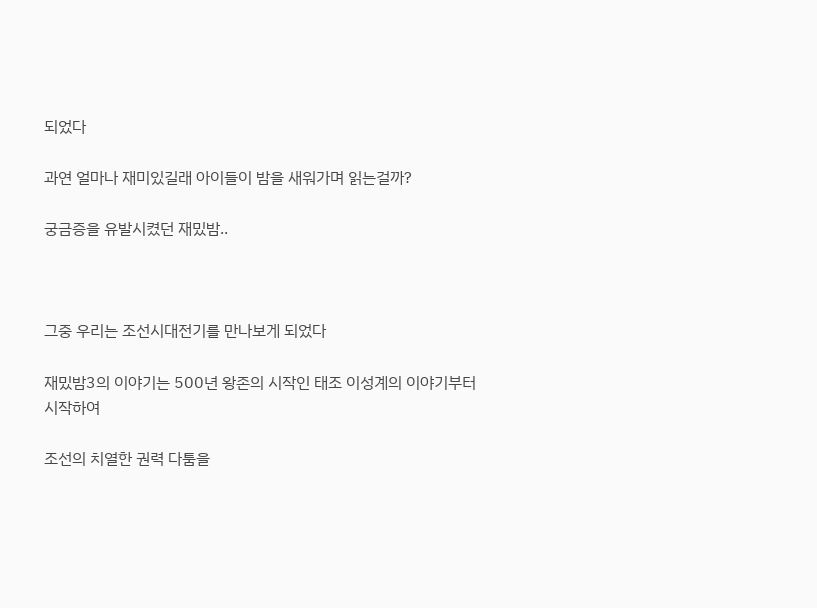되었다

과연 얼마나 재미있길래 아이들이 밤을 새워가며 읽는걸까?

궁금증을 유발시켰던 재밌밤..



그중 우리는 조선시대전기를 만나보게 되었다

재밌밤3의 이야기는 500년 왕존의 시작인 태조 이성계의 이야기부터 시작하여

조선의 치열한 권력 다툼을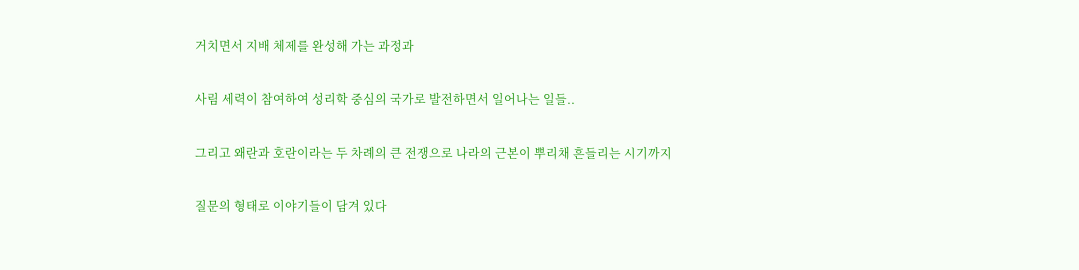거치면서 지배 체제를 완성해 가는 과정과

사림 세력이 참여하여 성리학 중심의 국가로 발전하면서 일어나는 일들..

그리고 왜란과 호란이라는 두 차례의 큰 전쟁으로 나라의 근본이 뿌리채 흔들리는 시기까지

질문의 형태로 이야기들이 담겨 있다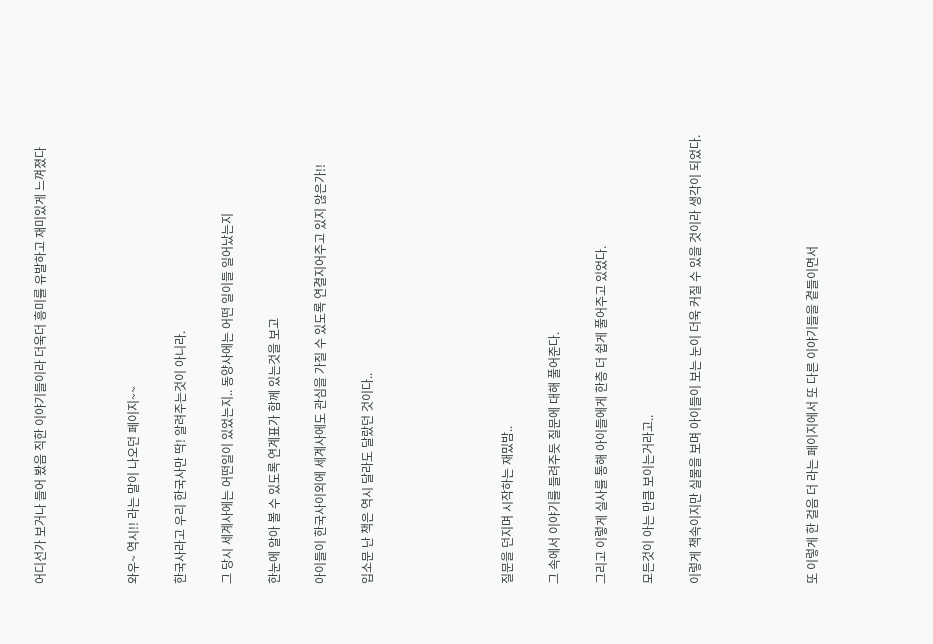어디선가 보거나 들어 봤음 직한 이야기들이라 더욱더 흥미를 유발하고 재미있게 느껴졌다



와우~ 역시!! 라는 말이 나오던 페이지~~

한국사라고 우리 한국사만 딱! 알려주는것이 아니라.

그 당시 세계사에는 어떤일이 있었는지.. 동양사에는 어떤 일이들 일어났는지

한눈에 알아 볼 수 있도록 연계표가 함께 있는것을 보고

아이들이 한국사이외에 세계사에도 관심을 가질 수 있도록 연결지어주고 있지 않은가!!

입소문 난 책은 역시 달라도 달랐던 것이다..





질문을 던지며 시작하는 재밌밤..

그 속에서 이야기를 들려주듯 질문에 대해 풀어준다.

그리고 이렇게 실사를 통해 아이들에게 한층 더 쉽게 풀어주고 있었다.

모든것이 아는 만큼 보이는거라고..

이렇게 책속이지만 실물을 보며 아이들이 보는 눈이 더욱 커질 수 있을 것이라 생각이 되었다.




또 이렇게 한 걸음 더 라는 페이지에서 또 다른 이야기들을 곁들이면서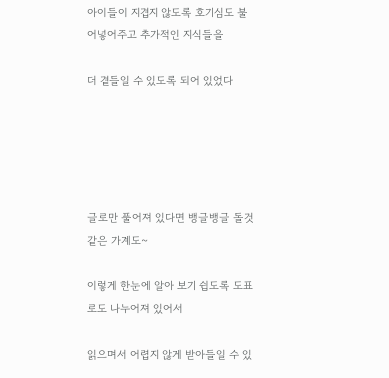아이들이 지겹지 않도록 호기심도 불어넣어주고 추가적인 지식들을

더 곁들일 수 있도록 되어 있었다





글로만 풀어져 있다면 뱅글뱅글 돌것같은 가계도~

이렇게 한눈에 알아 보기 쉽도록 도표로도 나누어져 있어서

읽으며서 어렵지 않게 받아들일 수 있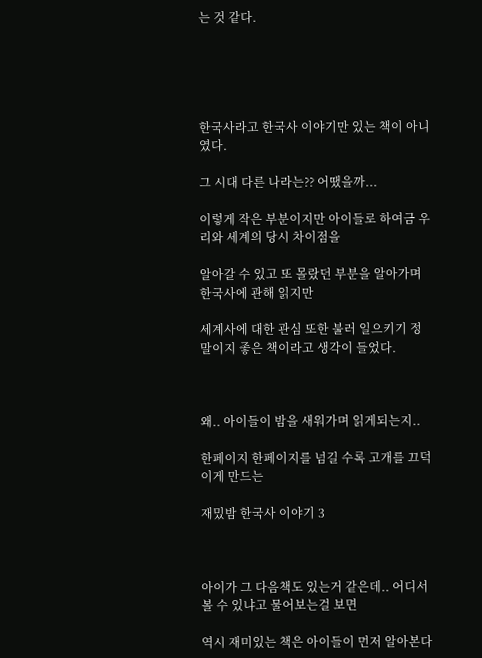는 것 같다.





한국사라고 한국사 이야기만 있는 책이 아니였다.

그 시대 다른 나라는?? 어땠을까...

이렇게 작은 부분이지만 아이들로 하여금 우리와 세계의 당시 차이점을

알아갈 수 있고 또 몰랐던 부분을 알아가며 한국사에 관해 읽지만

세계사에 대한 관심 또한 불러 일으키기 정말이지 좋은 책이라고 생각이 들었다.



왜.. 아이들이 밤을 새워가며 읽게되는지..

한페이지 한페이지를 넘길 수록 고개를 끄덕이게 만드는

재밌밤 한국사 이야기 3



아이가 그 다음책도 있는거 같은데.. 어디서 볼 수 있냐고 물어보는걸 보면

역시 재미있는 책은 아이들이 먼저 알아본다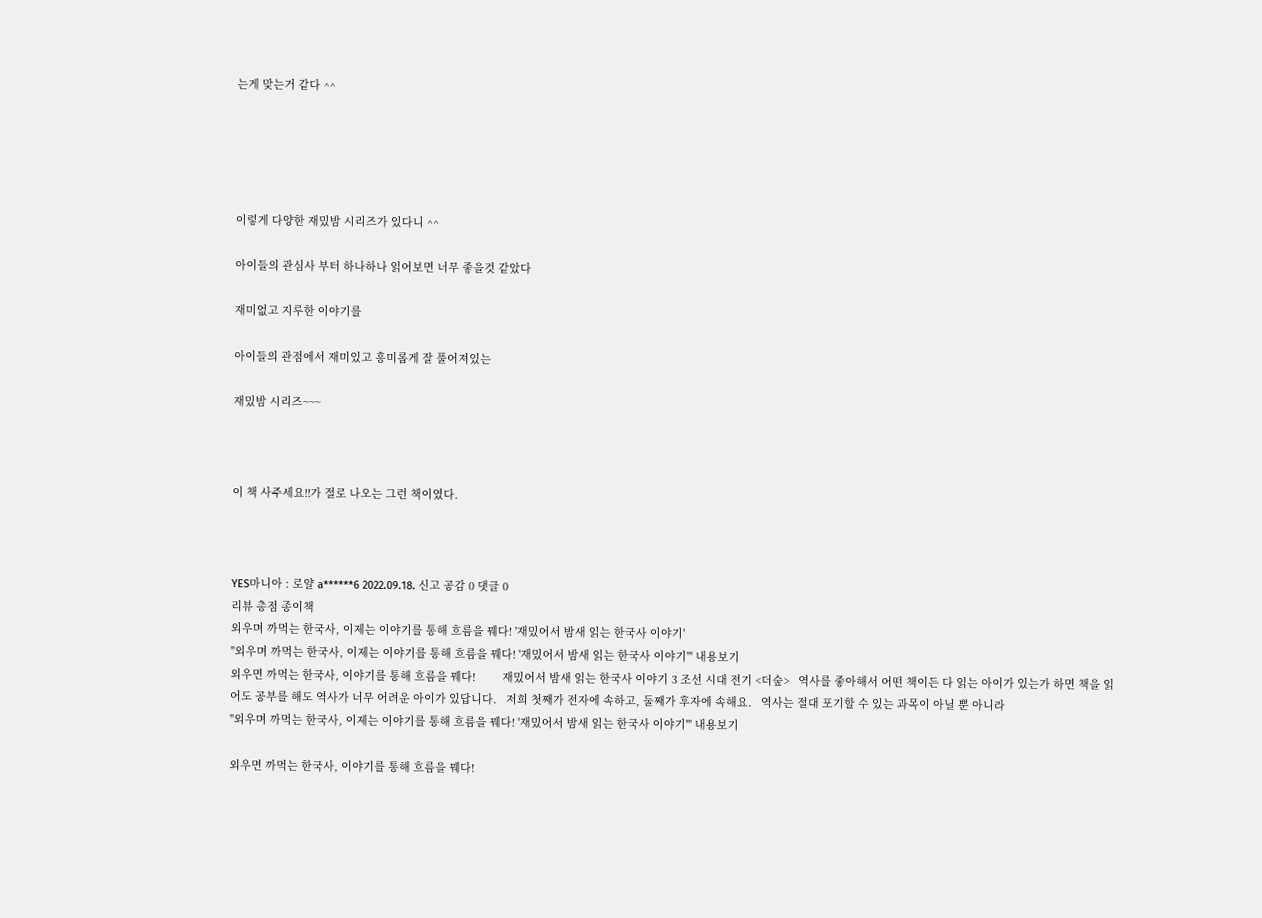는게 맞는거 같다 ^^





이렇게 다양한 재밌밤 시리즈가 있다니 ^^

아이들의 관심사 부터 하나하나 읽어보면 너무 좋을것 같았다

재미없고 지루한 이야기를

아이들의 관점에서 재미있고 흥미롭게 잘 풀어져있는

재밌밤 시리즈~~~



이 책 사주세요!!가 절로 나오는 그런 책이였다.



YES마니아 : 로얄 a******6 2022.09.18. 신고 공감 0 댓글 0
리뷰 총점 종이책
외우며 까먹는 한국사, 이제는 이야기를 통해 흐름을 꿰다! '재밌어서 밤새 읽는 한국사 이야기'
"외우며 까먹는 한국사, 이제는 이야기를 통해 흐름을 꿰다! '재밌어서 밤새 읽는 한국사 이야기'" 내용보기
외우면 까먹는 한국사, 이야기를 통해 흐름을 꿰다!         재밌어서 밤새 읽는 한국사 이야기 3 조선 시대 전기 <더숲>   역사를 좋아해서 어떤 책이든 다 읽는 아이가 있는가 하면 책을 읽어도 공부를 해도 역사가 너무 어려운 아이가 있답니다.   저희 첫째가 전자에 속하고, 둘째가 후자에 속해요.   역사는 절대 포기할 수 있는 과목이 아닐 뿐 아니라
"외우며 까먹는 한국사, 이제는 이야기를 통해 흐름을 꿰다! '재밌어서 밤새 읽는 한국사 이야기'" 내용보기

외우면 까먹는 한국사, 이야기를 통해 흐름을 꿰다!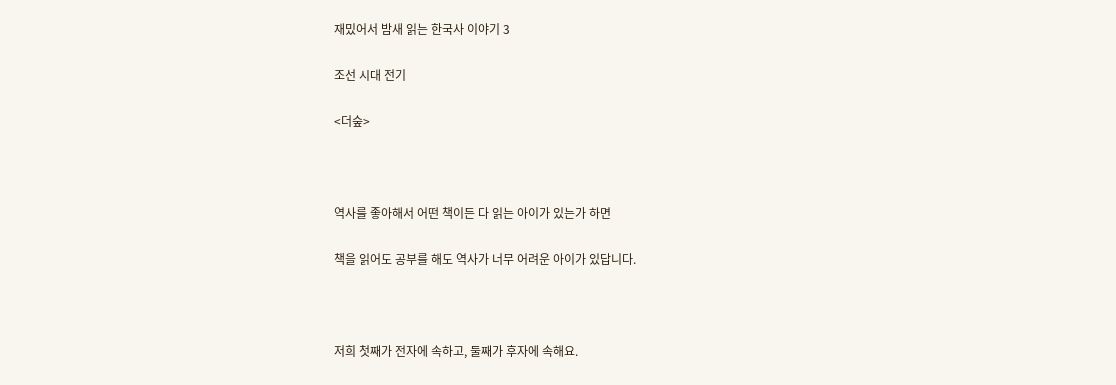재밌어서 밤새 읽는 한국사 이야기 3

조선 시대 전기

<더숲>



역사를 좋아해서 어떤 책이든 다 읽는 아이가 있는가 하면

책을 읽어도 공부를 해도 역사가 너무 어려운 아이가 있답니다.



저희 첫째가 전자에 속하고, 둘째가 후자에 속해요.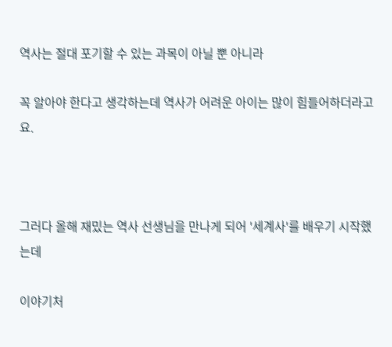역사는 절대 포기할 수 있는 과목이 아닐 뿐 아니라

꼭 알아야 한다고 생각하는데 역사가 어려운 아이는 많이 힘들어하더라고요.



그러다 올해 재밌는 역사 선생님을 만나게 되어 '세계사'를 배우기 시작했는데

이야기처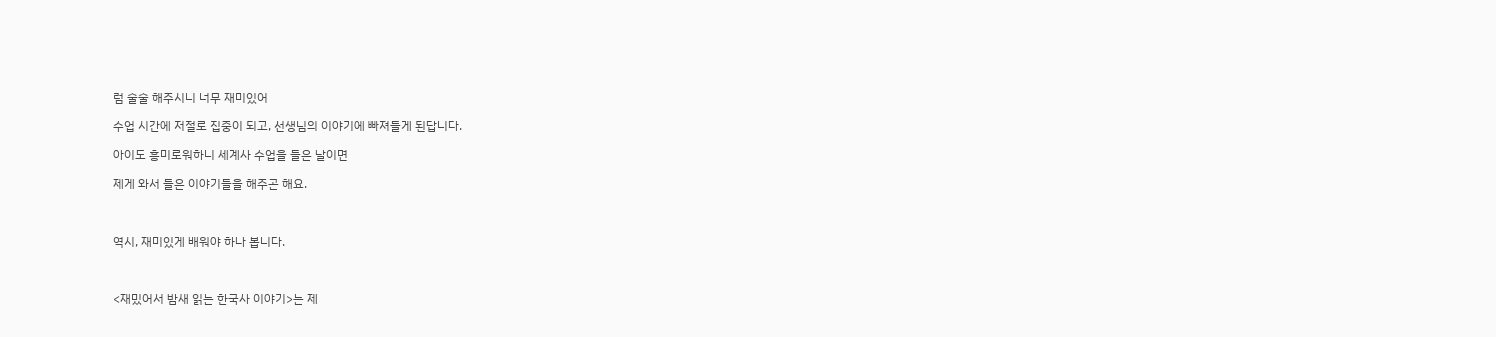럼 술술 해주시니 너무 재미있어

수업 시간에 저절로 집중이 되고, 선생님의 이야기에 빠져들게 된답니다.

아이도 흥미로워하니 세계사 수업을 들은 날이면

제게 와서 들은 이야기들을 해주곤 해요.



역시, 재미있게 배워야 하나 봅니다.



<재밌어서 밤새 읽는 한국사 이야기>는 제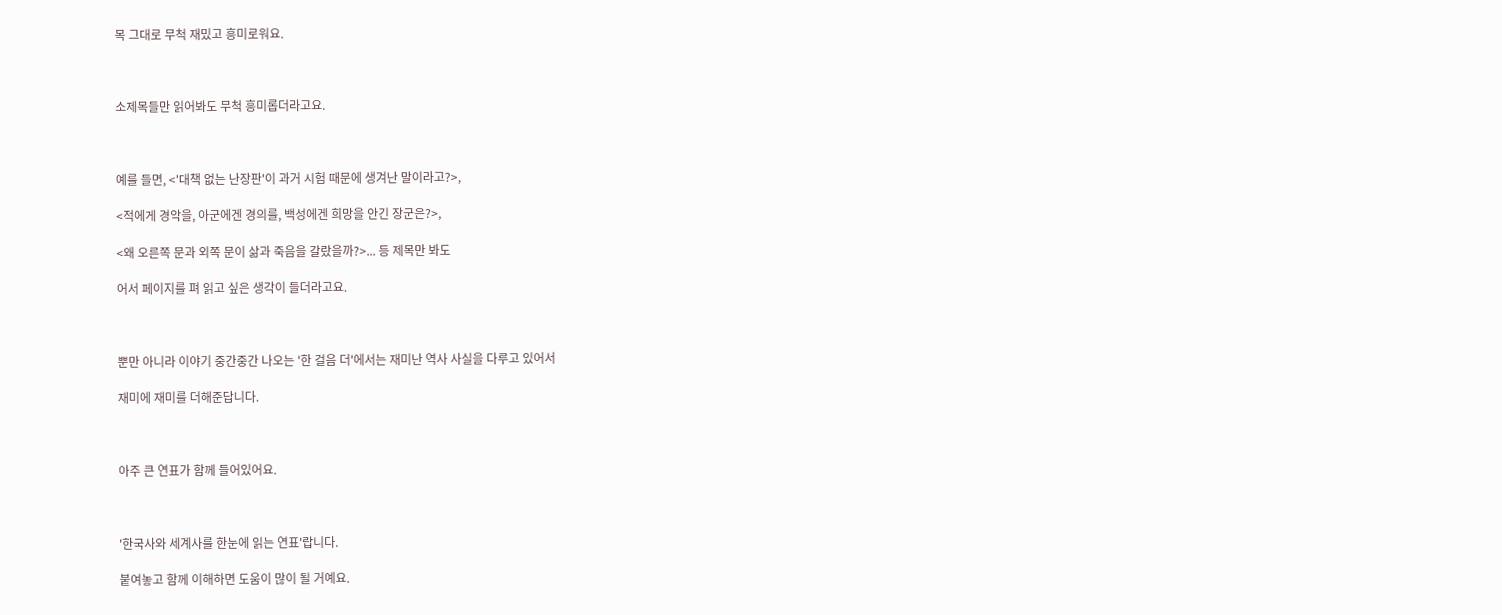목 그대로 무척 재밌고 흥미로워요.



소제목들만 읽어봐도 무척 흥미롭더라고요.



예를 들면, <'대책 없는 난장판'이 과거 시험 때문에 생겨난 말이라고?>,

<적에게 경악을, 아군에겐 경의를, 백성에겐 희망을 안긴 장군은?>,

<왜 오른쪽 문과 외쪽 문이 삶과 죽음을 갈랐을까?>... 등 제목만 봐도

어서 페이지를 펴 읽고 싶은 생각이 들더라고요.



뿐만 아니라 이야기 중간중간 나오는 '한 걸음 더'에서는 재미난 역사 사실을 다루고 있어서

재미에 재미를 더해준답니다.



아주 큰 연표가 함께 들어있어요.



'한국사와 세계사를 한눈에 읽는 연표'랍니다.

붙여놓고 함께 이해하면 도움이 많이 될 거예요.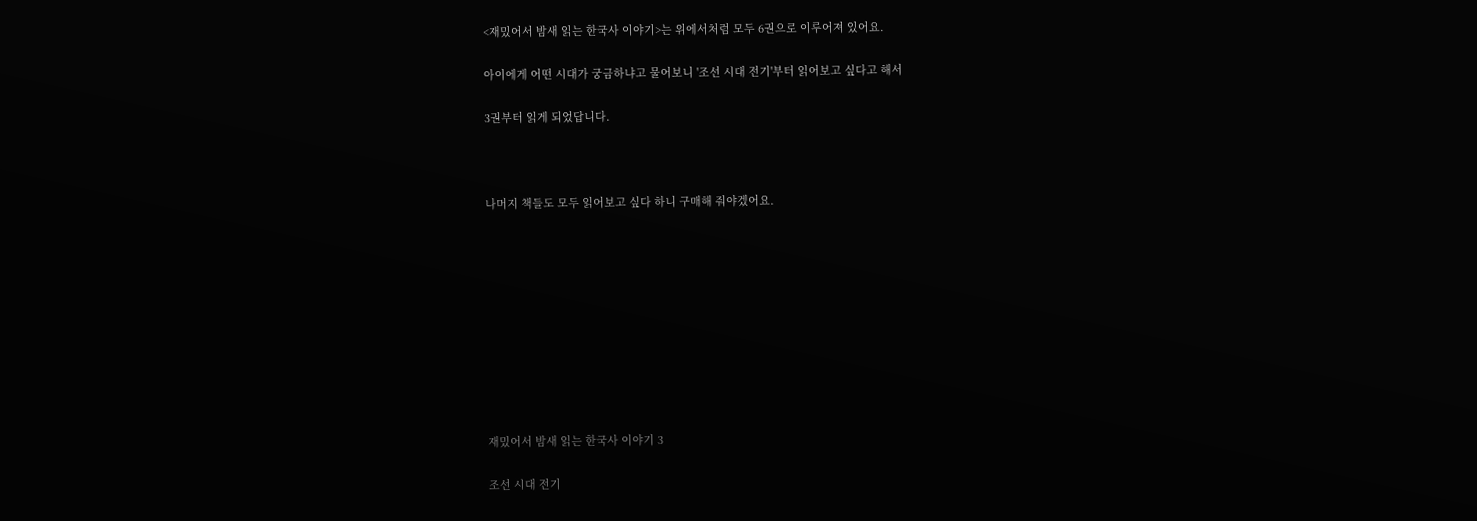<재밌어서 밤새 읽는 한국사 이야기>는 위에서처럼 모두 6권으로 이루어져 있어요.

아이에게 어떤 시대가 궁금하냐고 물어보니 '조선 시대 전기'부터 읽어보고 싶다고 해서

3권부터 읽게 되었답니다.



나머지 책들도 모두 읽어보고 싶다 하니 구매해 줘야겠어요.










재밌어서 밤새 읽는 한국사 이야기 3

조선 시대 전기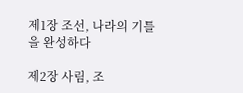제1장 조선, 나라의 기틀을 완성하다

제2장 사림, 조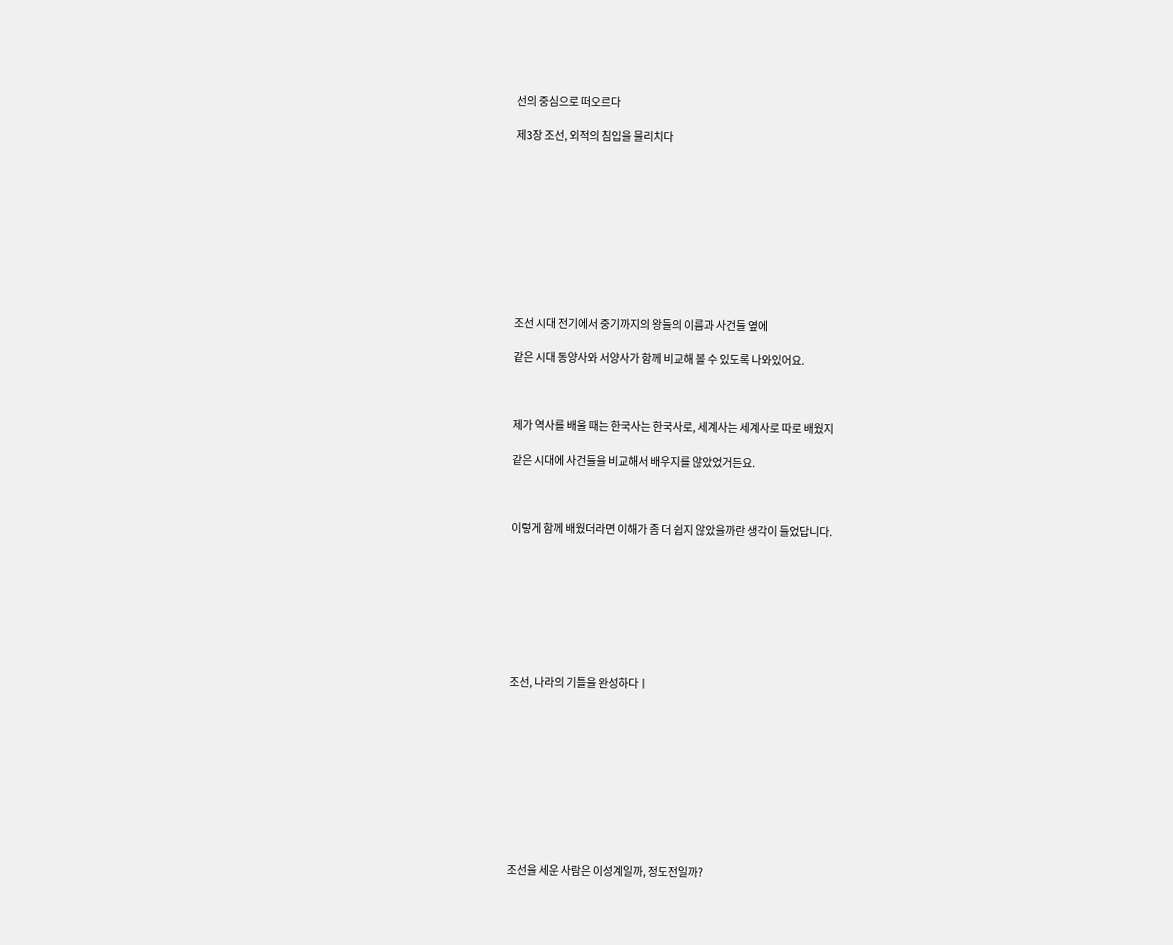선의 중심으로 떠오르다

제3장 조선, 외적의 침입을 물리치다










조선 시대 전기에서 중기까지의 왕들의 이름과 사건들 옆에

같은 시대 동양사와 서양사가 함께 비교해 볼 수 있도록 나와있어요.



제가 역사를 배울 때는 한국사는 한국사로, 세계사는 세계사로 따로 배웠지

같은 시대에 사건들을 비교해서 배우지를 않았었거든요.



이렇게 함께 배웠더라면 이해가 좀 더 쉽지 않았을까란 생각이 들었답니다.








조선, 나라의 기틀을 완성하다ㅣ










조선을 세운 사람은 이성계일까, 정도전일까?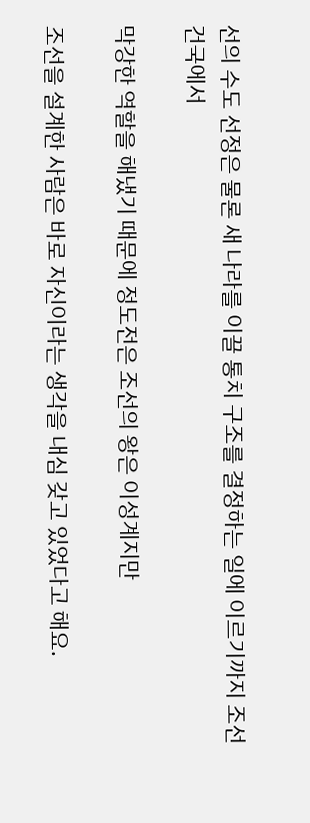선의 수도 선정은 물론 새 나라를 이끌 통치 구조를 결정하는 일에 이르기까지 조선 건국에서

막강한 역할을 해냈기 때문에 정도전은 조선의 왕은 이성계지만

조선을 설계한 사람은 바로 자신이라는 생각을 내심 갖고 있었다고 해요.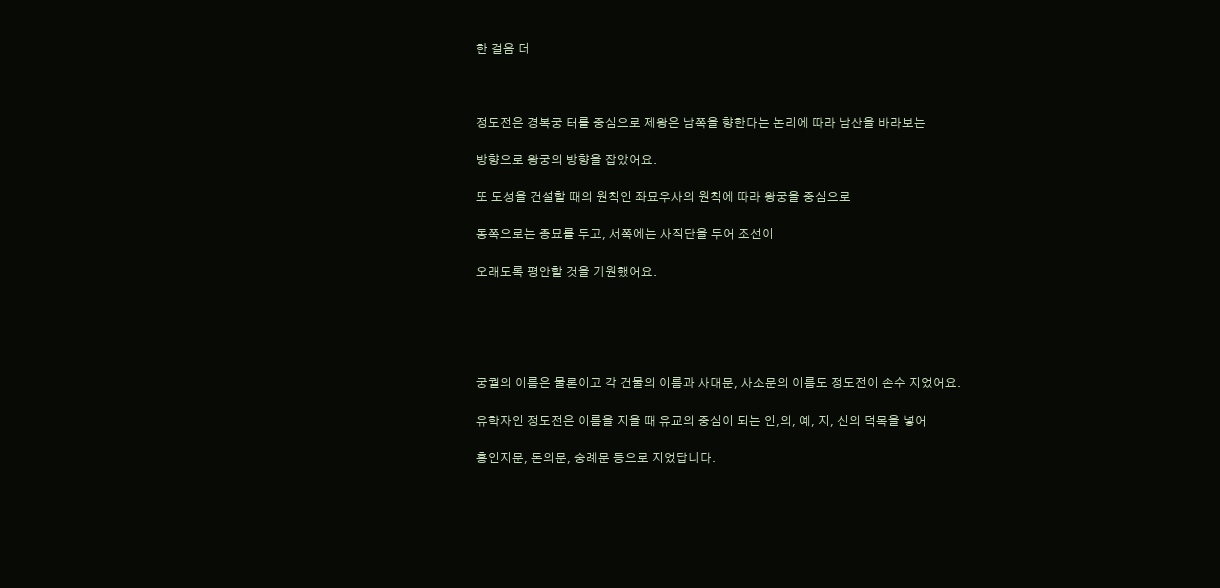한 걸음 더



정도전은 경복궁 터를 중심으로 제왕은 남쪽을 향한다는 논리에 따라 남산을 바라보는

방향으로 왕궁의 방향을 잡았어요.

또 도성을 건설할 때의 원칙인 좌묘우사의 원칙에 따라 왕궁을 중심으로

동쪽으로는 종묘를 두고, 서쪽에는 사직단을 두어 조선이

오래도록 평안할 것을 기원했어요.





궁궐의 이름은 물론이고 각 건물의 이름과 사대문, 사소문의 이름도 정도전이 손수 지었어요.

유학자인 정도전은 이름을 지을 때 유교의 중심이 되는 인,의, 예, 지, 신의 덕목을 넣어

흥인지문, 돈의문, 숭례문 등으로 지었답니다.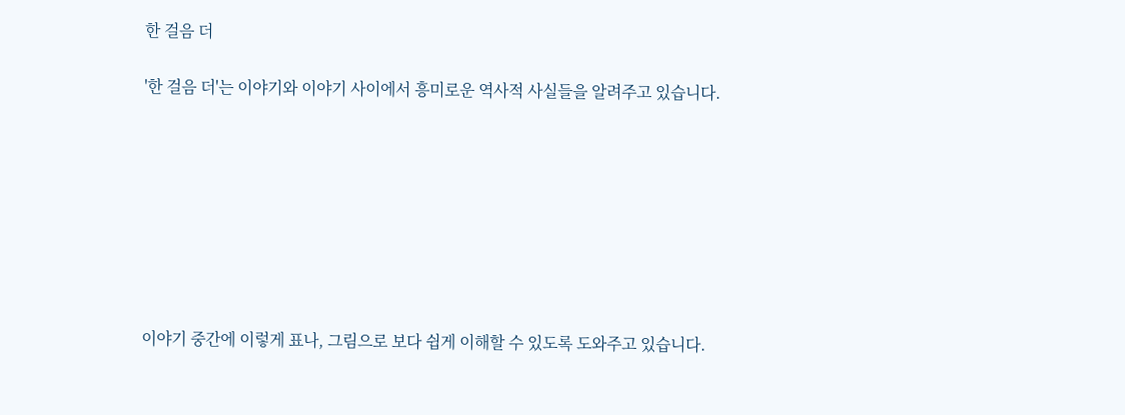한 걸음 더

'한 걸음 더'는 이야기와 이야기 사이에서 흥미로운 역사적 사실들을 알려주고 있습니다.








이야기 중간에 이렇게 표나, 그림으로 보다 쉽게 이해할 수 있도록 도와주고 있습니다.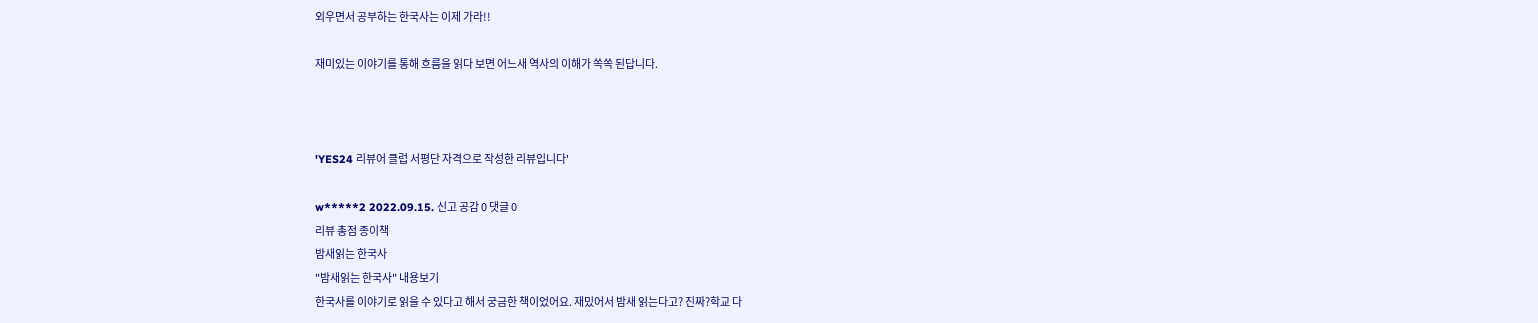외우면서 공부하는 한국사는 이제 가라!!

재미있는 이야기를 통해 흐름을 읽다 보면 어느새 역사의 이해가 쏙쏙 된답니다.



'YES24 리뷰어 클럽 서평단 자격으로 작성한 리뷰입니다'

w*****2 2022.09.15. 신고 공감 0 댓글 0
리뷰 총점 종이책
밤새읽는 한국사
"밤새읽는 한국사" 내용보기
한국사를 이야기로 읽을 수 있다고 해서 궁금한 책이었어요. 재밌어서 밤새 읽는다고? 진짜?학교 다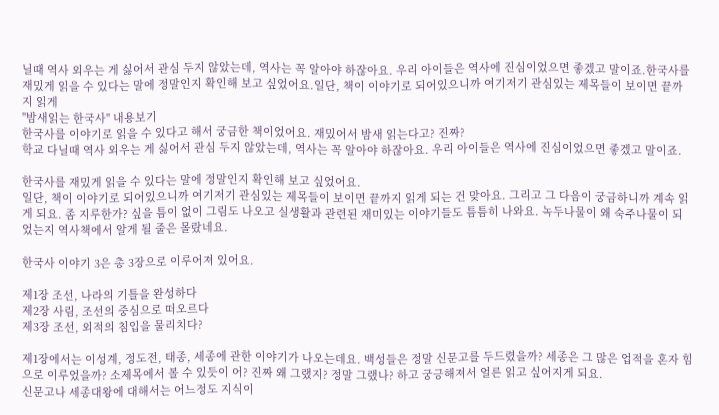닐때 역사 외우는 게 싫어서 관심 두지 않았는데, 역사는 꼭 알아야 하잖아요. 우리 아이들은 역사에 진심이었으면 좋겠고 말이죠.한국사를 재밌게 읽을 수 있다는 말에 정말인지 확인해 보고 싶었어요.일단, 책이 이야기로 되어있으니까 여기저기 관심있는 제목들이 보이면 끝까지 읽게
"밤새읽는 한국사" 내용보기
한국사를 이야기로 읽을 수 있다고 해서 궁금한 책이었어요. 재밌어서 밤새 읽는다고? 진짜?
학교 다닐때 역사 외우는 게 싫어서 관심 두지 않았는데, 역사는 꼭 알아야 하잖아요. 우리 아이들은 역사에 진심이었으면 좋겠고 말이죠.

한국사를 재밌게 읽을 수 있다는 말에 정말인지 확인해 보고 싶었어요.
일단, 책이 이야기로 되어있으니까 여기저기 관심있는 제목들이 보이면 끝까지 읽게 되는 건 맞아요. 그리고 그 다음이 궁금하니까 계속 읽게 되요. 좀 지루한가? 싶을 틈이 없이 그림도 나오고 실생활과 관련된 재미있는 이야기들도 틈틈히 나와요. 녹두나물이 왜 숙주나물이 되었는지 역사책에서 알게 될 줄은 몰랐네요.

한국사 이야기 3은 총 3장으로 이루어져 있어요.

제1장 조선, 나라의 기틀을 완성하다
제2장 사림, 조선의 중심으로 떠오르다
제3장 조선, 외적의 침입을 물리치다?

제1장에서는 이성계, 정도전, 태종, 세종에 관한 이야기가 나오는데요. 백성들은 정말 신문고를 두드렸을까? 세종은 그 많은 업적을 혼자 힘으로 이루었을까? 소제목에서 볼 수 있듯이 어? 진짜 왜 그랬지? 정말 그랬나? 하고 궁긍해져서 얼른 읽고 싶어지게 되요.
신문고나 세종대왕에 대해서는 어느정도 지식이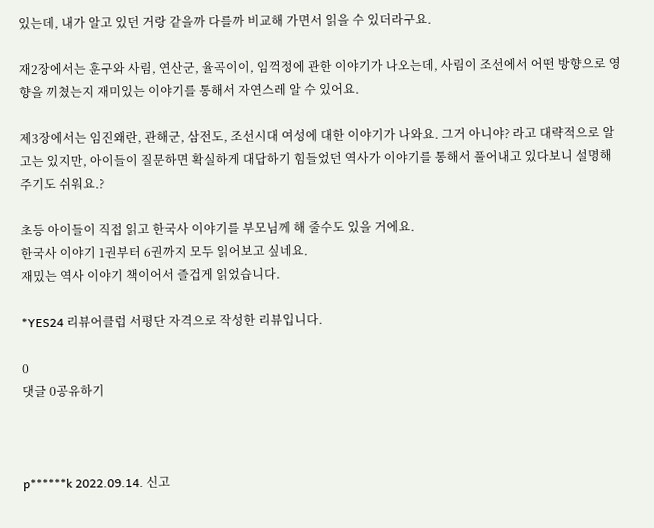있는데, 내가 알고 있던 거랑 같을까 다를까 비교해 가면서 읽을 수 있더라구요.

재2장에서는 훈구와 사림, 연산군, 율곡이이, 임꺽정에 관한 이야기가 나오는데, 사림이 조선에서 어떤 방향으로 영향을 끼쳤는지 재미있는 이야기를 통해서 자연스레 알 수 있어요.

제3장에서는 임진왜란, 관해군, 삼전도, 조선시대 여성에 대한 이야기가 나와요. 그거 아니야? 라고 대략적으로 알고는 있지만, 아이들이 질문하면 확실하게 대답하기 힘들었던 역사가 이야기를 통해서 풀어내고 있다보니 설명해 주기도 쉬워요.?

초등 아이들이 직접 읽고 한국사 이야기를 부모님께 해 줄수도 있을 거에요.
한국사 이야기 1권부터 6권까지 모두 읽어보고 싶네요.
재밌는 역사 이야기 책이어서 즐겁게 읽었습니다.

*YES24 리뷰어클럽 서평단 자격으로 작성한 리뷰입니다.

0
댓글 0공유하기



p******k 2022.09.14. 신고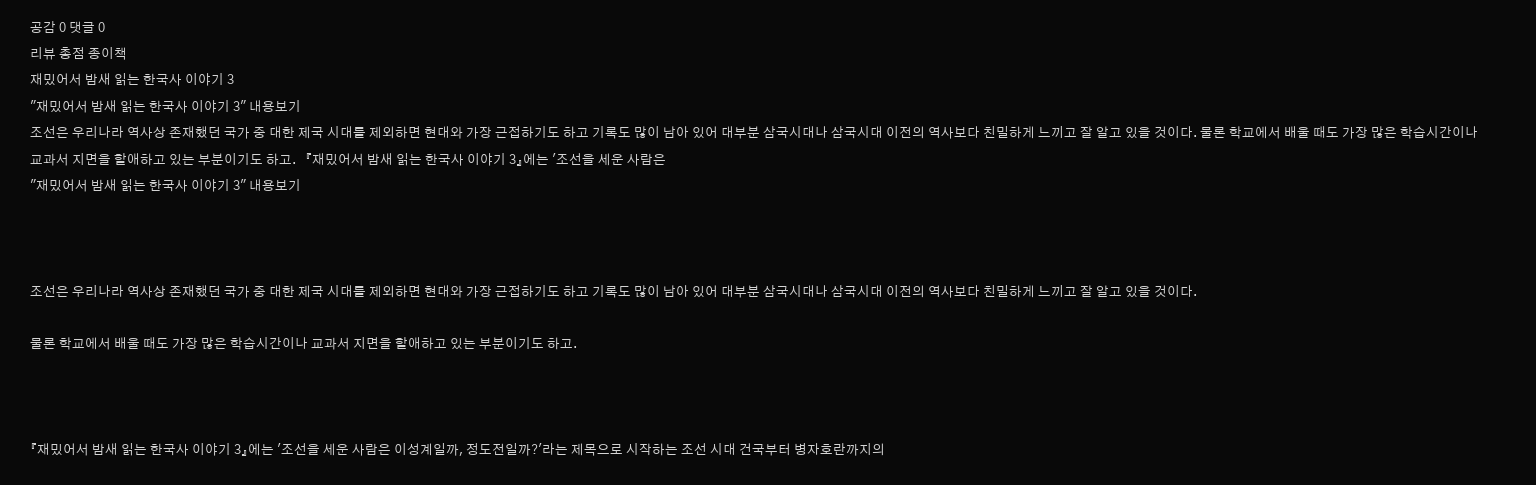공감 0 댓글 0
리뷰 총점 종이책
재밌어서 밤새 읽는 한국사 이야기 3
"재밌어서 밤새 읽는 한국사 이야기 3" 내용보기
조선은 우리나라 역사상 존재했던 국가 중 대한 제국 시대를 제외하면 현대와 가장 근접하기도 하고 기록도 많이 남아 있어 대부분 삼국시대나 삼국시대 이전의 역사보다 친밀하게 느끼고 잘 알고 있을 것이다. 물론 학교에서 배울 때도 가장 많은 학습시간이나 교과서 지면을 할애하고 있는 부분이기도 하고.   『재밌어서 밤새 읽는 한국사 이야기 3』에는 '조선을 세운 사람은
"재밌어서 밤새 읽는 한국사 이야기 3" 내용보기



조선은 우리나라 역사상 존재했던 국가 중 대한 제국 시대를 제외하면 현대와 가장 근접하기도 하고 기록도 많이 남아 있어 대부분 삼국시대나 삼국시대 이전의 역사보다 친밀하게 느끼고 잘 알고 있을 것이다.

물론 학교에서 배울 때도 가장 많은 학습시간이나 교과서 지면을 할애하고 있는 부분이기도 하고.



『재밌어서 밤새 읽는 한국사 이야기 3』에는 '조선을 세운 사람은 이성계일까, 정도전일까?'라는 제목으로 시작하는 조선 시대 건국부터 병자호란까지의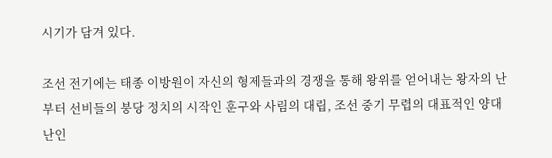시기가 담겨 있다.

조선 전기에는 태종 이방원이 자신의 형제들과의 경쟁을 통해 왕위를 얻어내는 왕자의 난부터 선비들의 붕당 정치의 시작인 훈구와 사림의 대립, 조선 중기 무렵의 대표적인 양대 난인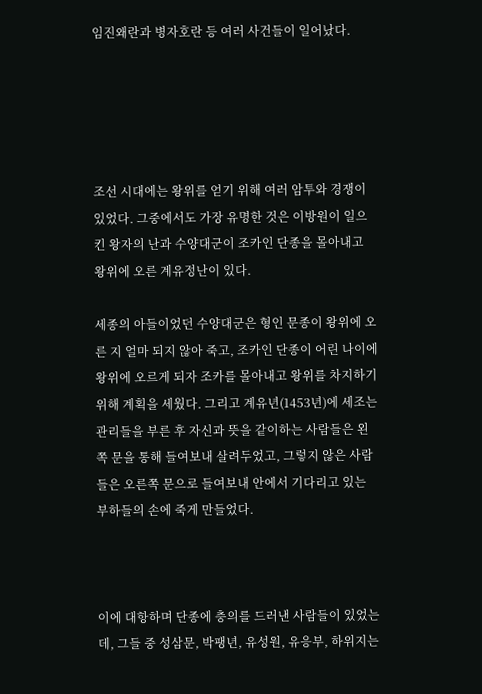임진왜란과 병자호란 등 여러 사건들이 일어났다.





조선 시대에는 왕위를 얻기 위해 여러 암투와 경쟁이 있었다. 그중에서도 가장 유명한 것은 이방원이 일으킨 왕자의 난과 수양대군이 조카인 단종을 몰아내고 왕위에 오른 계유정난이 있다.

세종의 아들이었던 수양대군은 형인 문종이 왕위에 오른 지 얼마 되지 않아 죽고, 조카인 단종이 어린 나이에 왕위에 오르게 되자 조카를 몰아내고 왕위를 차지하기 위해 계획을 세웠다. 그리고 계유년(1453년)에 세조는 관리들을 부른 후 자신과 뜻을 같이하는 사람들은 왼쪽 문을 통해 들여보내 살려두었고, 그렇지 않은 사람들은 오른쪽 문으로 들여보내 안에서 기다리고 있는 부하들의 손에 죽게 만들었다.



이에 대항하며 단종에 충의를 드러낸 사람들이 있었는데, 그들 중 성삼문, 박팽년, 유성원, 유응부, 하위지는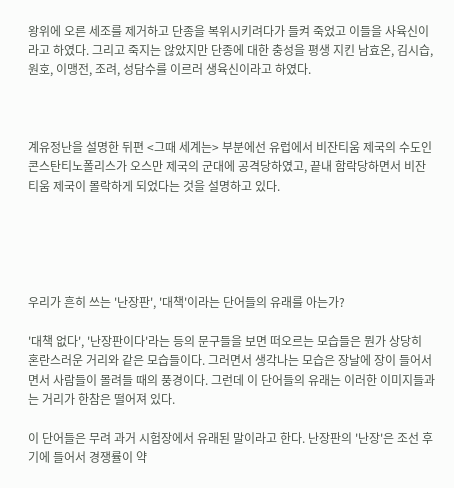왕위에 오른 세조를 제거하고 단종을 복위시키려다가 들켜 죽었고 이들을 사육신이라고 하였다. 그리고 죽지는 않았지만 단종에 대한 충성을 평생 지킨 남효온, 김시습, 원호, 이맹전, 조려, 성담수를 이르러 생육신이라고 하였다.



계유정난을 설명한 뒤편 <그때 세계는> 부분에선 유럽에서 비잔티움 제국의 수도인 콘스탄티노폴리스가 오스만 제국의 군대에 공격당하였고, 끝내 함락당하면서 비잔티움 제국이 몰락하게 되었다는 것을 설명하고 있다.





우리가 흔히 쓰는 '난장판', '대책'이라는 단어들의 유래를 아는가?

'대책 없다', '난장판이다'라는 등의 문구들을 보면 떠오르는 모습들은 뭔가 상당히 혼란스러운 거리와 같은 모습들이다. 그러면서 생각나는 모습은 장날에 장이 들어서면서 사람들이 몰려들 때의 풍경이다. 그런데 이 단어들의 유래는 이러한 이미지들과는 거리가 한참은 떨어져 있다.

이 단어들은 무려 과거 시험장에서 유래된 말이라고 한다. 난장판의 '난장'은 조선 후기에 들어서 경쟁률이 약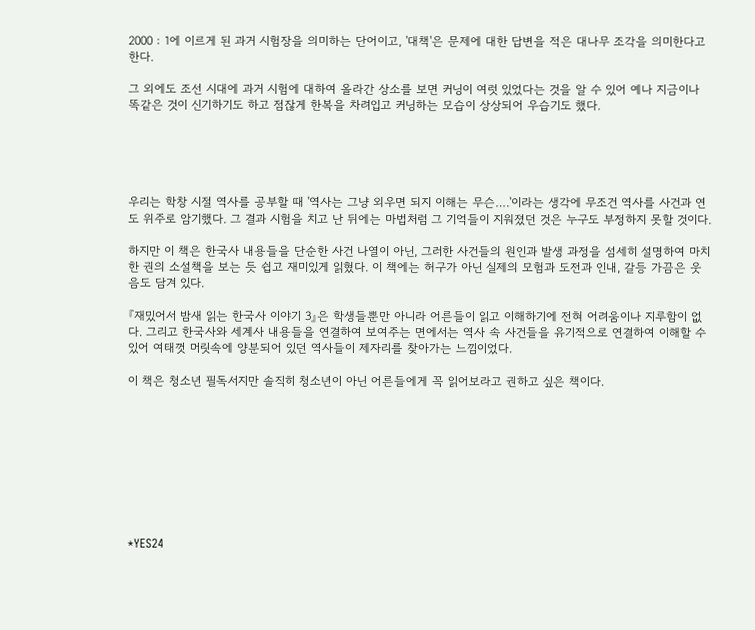2000 : 1에 이르게 된 과거 시험장을 의미하는 단어이고, '대책'은 문제에 대한 답변을 적은 대나무 조각을 의미한다고 한다.

그 외에도 조선 시대에 과거 시험에 대하여 올라간 상소를 보면 커닝이 여럿 있었다는 것을 알 수 있어 예나 지금이나 똑같은 것이 신기하기도 하고 점잖게 한복을 차려입고 커닝하는 모습이 상상되어 우습기도 했다.





우리는 학창 시절 역사를 공부할 때 '역사는 그냥 외우면 되지 이해는 무슨….'이라는 생각에 무조건 역사를 사건과 연도 위주로 암기했다. 그 결과 시험을 치고 난 뒤에는 마법처럼 그 기억들이 지워졌던 것은 누구도 부정하지 못할 것이다.

하지만 이 책은 한국사 내용들을 단순한 사건 나열이 아닌, 그러한 사건들의 원인과 발생 과정을 섬세히 설명하여 마치 한 권의 소설책을 보는 듯 쉽고 재미있게 읽혔다. 이 책에는 허구가 아닌 실제의 모험과 도전과 인내, 갈등 가끔은 웃음도 담겨 있다.

『재밌어서 밤새 읽는 한국사 이야기 3』은 학생들뿐만 아니라 어른들이 읽고 이해하기에 전혀 어려움이나 지루함이 없다. 그리고 한국사와 세계사 내용들을 연결하여 보여주는 면에서는 역사 속 사건들을 유기적으로 연결하여 이해할 수 있어 여태껏 머릿속에 양분되어 있던 역사들이 제자리를 찾아가는 느낌이었다.

이 책은 청소년 필독서지만 솔직히 청소년이 아닌 어른들에게 꼭 읽어보라고 권하고 싶은 책이다.









*YES24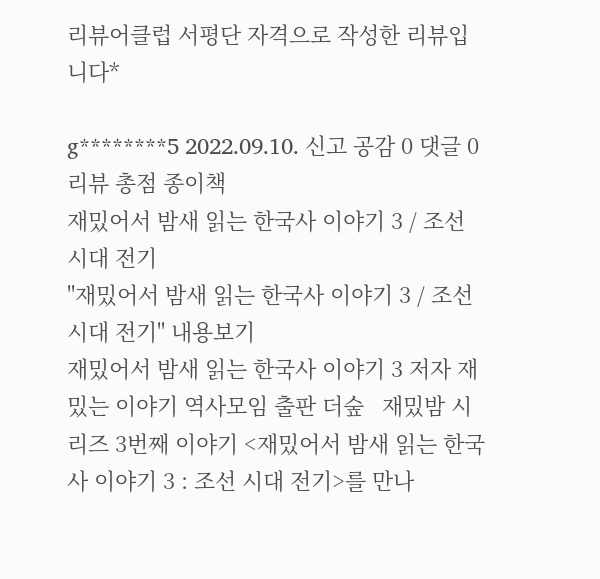리뷰어클럽 서평단 자격으로 작성한 리뷰입니다*

g********5 2022.09.10. 신고 공감 0 댓글 0
리뷰 총점 종이책
재밌어서 밤새 읽는 한국사 이야기 3 / 조선 시대 전기
"재밌어서 밤새 읽는 한국사 이야기 3 / 조선 시대 전기" 내용보기
재밌어서 밤새 읽는 한국사 이야기 3 저자 재밌는 이야기 역사모임 출판 더숲   재밌밤 시리즈 3번째 이야기 <재밌어서 밤새 읽는 한국사 이야기 3 : 조선 시대 전기>를 만나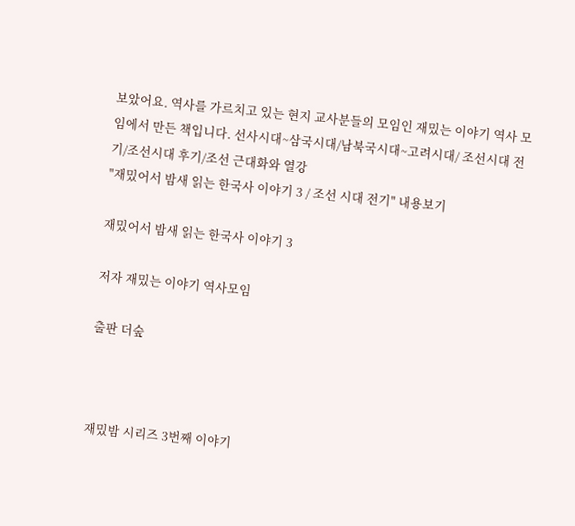보았어요. 역사를 가르치고 있는 현지 교사분들의 모임인 재밌는 이야기 역사 모임에서 만든 책입니다. 선사시대~삼국시대/남북국시대~고려시대/ 조선시대 전기/조선시대 후기/조선 근대화와 열강
"재밌어서 밤새 읽는 한국사 이야기 3 / 조선 시대 전기" 내용보기

재밌어서 밤새 읽는 한국사 이야기 3

저자 재밌는 이야기 역사모임

출판 더숲



재밌밤 시리즈 3번째 이야기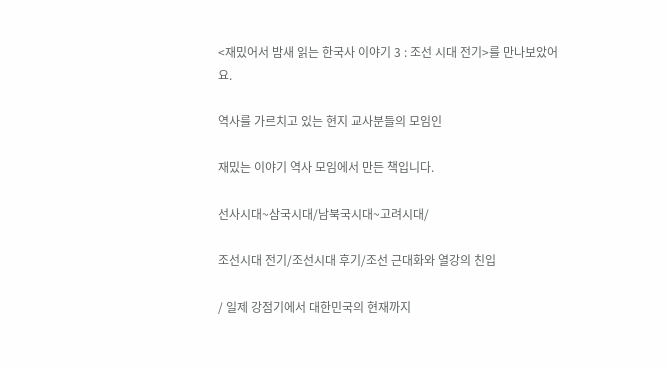<재밌어서 밤새 읽는 한국사 이야기 3 : 조선 시대 전기>를 만나보았어요.

역사를 가르치고 있는 현지 교사분들의 모임인

재밌는 이야기 역사 모임에서 만든 책입니다.

선사시대~삼국시대/남북국시대~고려시대/

조선시대 전기/조선시대 후기/조선 근대화와 열강의 친입

/ 일제 강점기에서 대한민국의 현재까지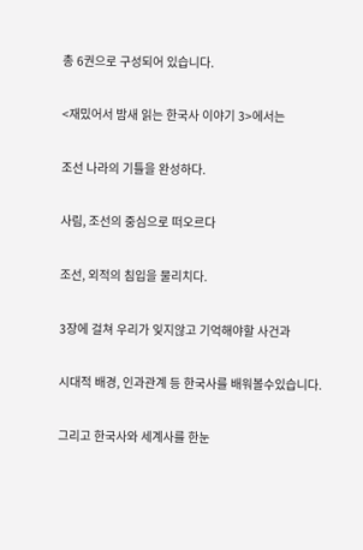총 6권으로 구성되어 있습니다.

<재밌어서 밤새 읽는 한국사 이야기 3>에서는

조선 나라의 기틀을 완성하다.

사림, 조선의 중심으로 떠오르다

조선, 외적의 침입을 물리치다.

3장에 걸쳐 우리가 잊지않고 기억해야할 사건과

시대적 배경, 인과관계 등 한국사를 배워볼수있습니다.

그리고 한국사와 세계사를 한눈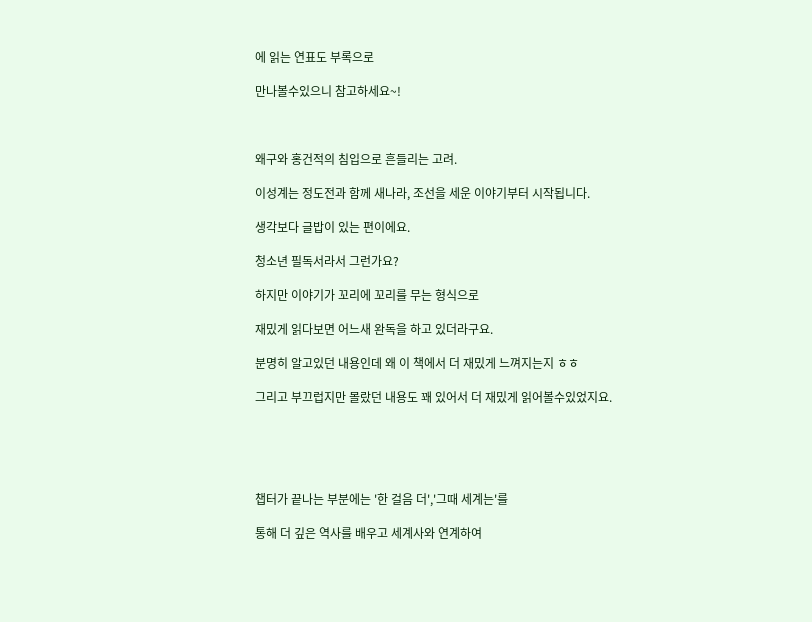에 읽는 연표도 부록으로

만나볼수있으니 참고하세요~!



왜구와 홍건적의 침입으로 흔들리는 고려.

이성계는 정도전과 함께 새나라, 조선을 세운 이야기부터 시작됩니다.

생각보다 글밥이 있는 편이에요.

청소년 필독서라서 그런가요?

하지만 이야기가 꼬리에 꼬리를 무는 형식으로

재밌게 읽다보면 어느새 완독을 하고 있더라구요.

분명히 알고있던 내용인데 왜 이 책에서 더 재밌게 느껴지는지 ㅎㅎ

그리고 부끄럽지만 몰랐던 내용도 꽤 있어서 더 재밌게 읽어볼수있었지요.





챕터가 끝나는 부분에는 '한 걸음 더','그때 세계는'를

통해 더 깊은 역사를 배우고 세계사와 연계하여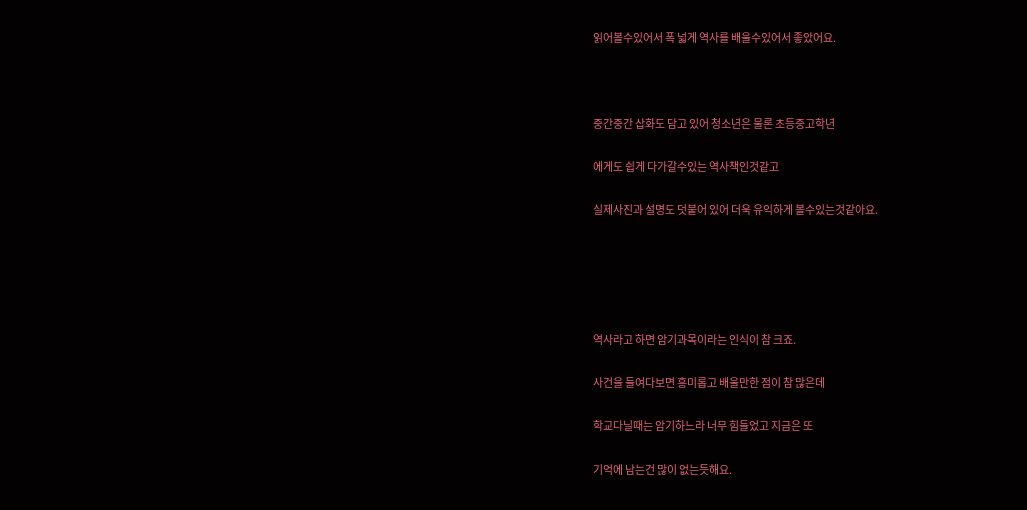읽어볼수있어서 폭 넓게 역사를 배울수있어서 좋았어요.



중간중간 삽화도 담고 있어 청소년은 물론 초등중고학년

에게도 쉽게 다가갈수있는 역사책인것같고

실제사진과 설명도 덧붙어 있어 더욱 유익하게 볼수있는것같아요.





역사라고 하면 암기과목이라는 인식이 참 크죠.

사건을 들여다보면 흥미롭고 배울만한 점이 참 많은데

학교다닐때는 암기하느라 너무 힘들었고 지금은 또

기억에 남는건 많이 없는듯해요.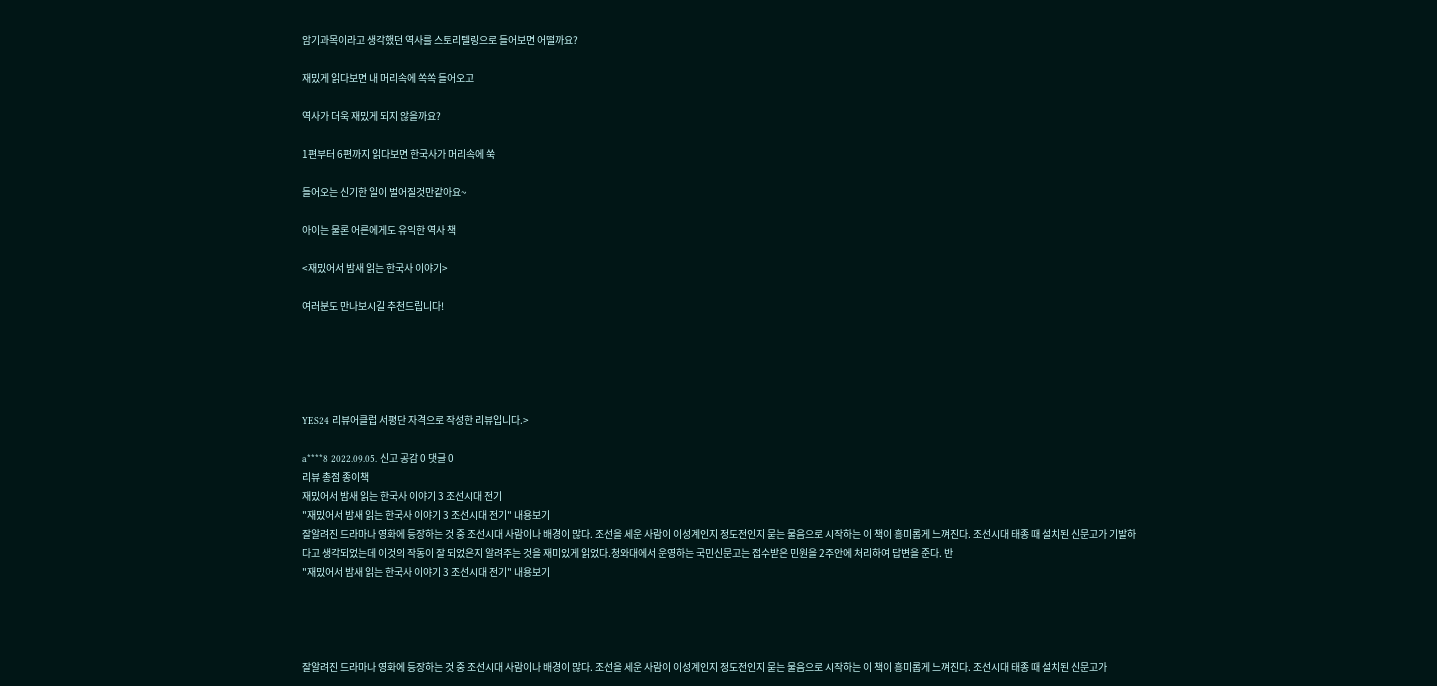암기과목이라고 생각했던 역사를 스토리텔링으로 들어보면 어떨까요?

재밌게 읽다보면 내 머리속에 쏙쏙 들어오고

역사가 더욱 재밌게 되지 않을까요?

1편부터 6편까지 읽다보면 한국사가 머리속에 쑥

들어오는 신기한 일이 벌어질것만같아요~

아이는 물론 어른에게도 유익한 역사 책

<재밌어서 밤새 읽는 한국사 이야기>

여러분도 만나보시길 추천드립니다!





YES24 리뷰어클럽 서평단 자격으로 작성한 리뷰입니다.>

a****8 2022.09.05. 신고 공감 0 댓글 0
리뷰 총점 종이책
재밌어서 밤새 읽는 한국사 이야기 3 조선시대 전기
"재밌어서 밤새 읽는 한국사 이야기 3 조선시대 전기" 내용보기
잘알려진 드라마나 영화에 등장하는 것 중 조선시대 사람이나 배경이 많다. 조선을 세운 사람이 이성계인지 정도전인지 묻는 물음으로 시작하는 이 책이 흥미롭게 느껴진다. 조선시대 태종 때 설치된 신문고가 기발하다고 생각되었는데 이것의 작동이 잘 되었은지 알려주는 것을 재미있게 읽었다.청와대에서 운영하는 국민신문고는 접수받은 민원을 2주안에 처리하여 답변을 준다. 반
"재밌어서 밤새 읽는 한국사 이야기 3 조선시대 전기" 내용보기




잘알려진 드라마나 영화에 등장하는 것 중 조선시대 사람이나 배경이 많다. 조선을 세운 사람이 이성계인지 정도전인지 묻는 물음으로 시작하는 이 책이 흥미롭게 느껴진다. 조선시대 태종 때 설치된 신문고가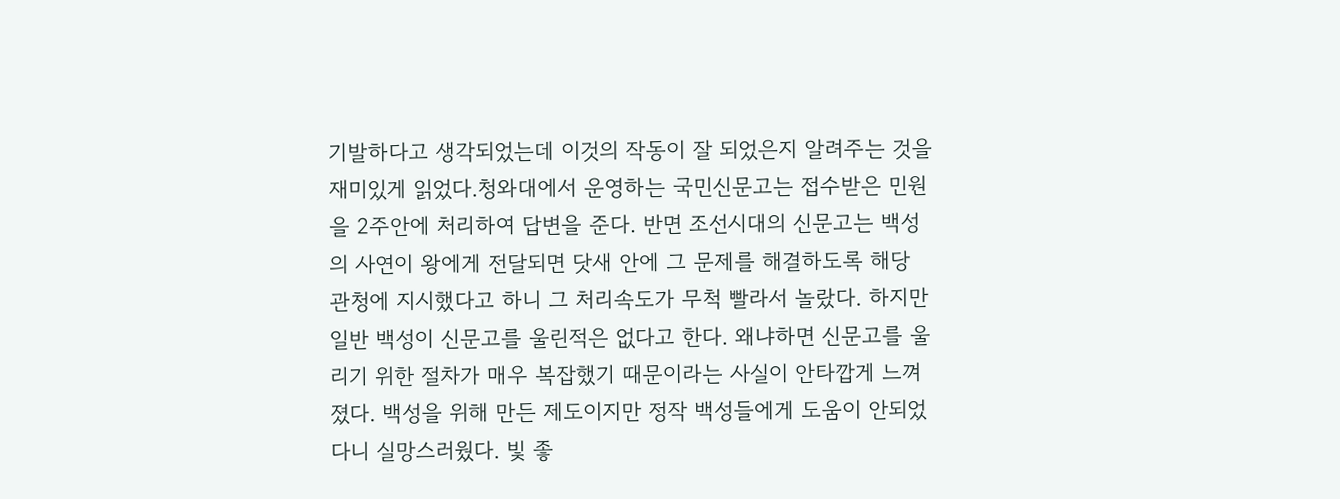기발하다고 생각되었는데 이것의 작동이 잘 되었은지 알려주는 것을 재미있게 읽었다.청와대에서 운영하는 국민신문고는 접수받은 민원을 2주안에 처리하여 답변을 준다. 반면 조선시대의 신문고는 백성의 사연이 왕에게 전달되면 닷새 안에 그 문제를 해결하도록 해당 관청에 지시했다고 하니 그 처리속도가 무척 빨라서 놀랐다. 하지만 일반 백성이 신문고를 울린적은 없다고 한다. 왜냐하면 신문고를 울리기 위한 절차가 매우 복잡했기 때문이라는 사실이 안타깝게 느껴졌다. 백성을 위해 만든 제도이지만 정작 백성들에게 도움이 안되었다니 실망스러웠다. 빛 좋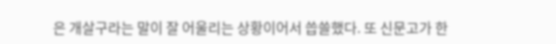은 개살구라는 말이 잘 어울리는 상황이어서 씁쓸했다. 또 신문고가 한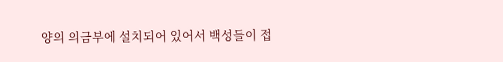양의 의금부에 설치되어 있어서 백성들이 접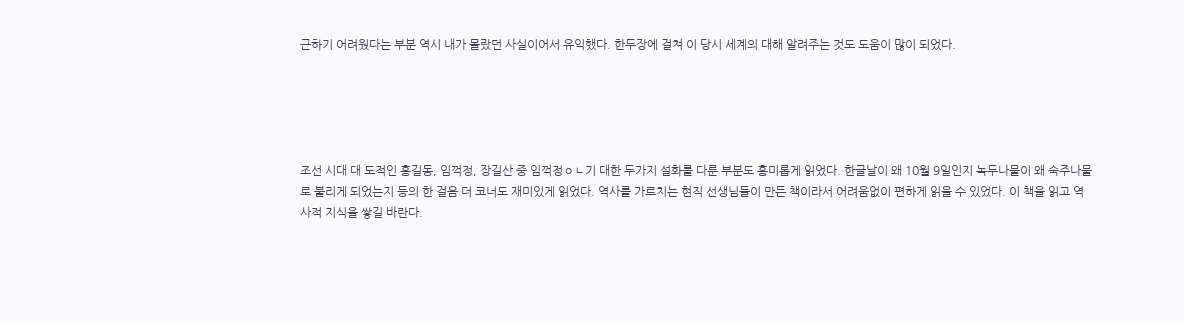근하기 어려웠다는 부분 역시 내가 몰랐던 사실이어서 유익했다. 한두장에 걸쳐 이 당시 세계의 대해 알려주는 것도 도움이 많이 되었다.





조선 시대 대 도적인 홍길동, 임꺽정, 장길산 중 임꺽정ㅇㄴ기 대한 두가지 설화를 다룬 부분도 흥미롭게 읽었다. 한글날이 왜 10월 9일인지 녹두나물이 왜 숙주나물로 불리게 되었는지 등의 한 걸음 더 코너도 재미있게 읽었다. 역사를 가르치는 현직 선생님들이 만든 책이라서 어려움없이 편하게 읽을 수 있었다. 이 책을 읽고 역사적 지식을 쌓길 바란다.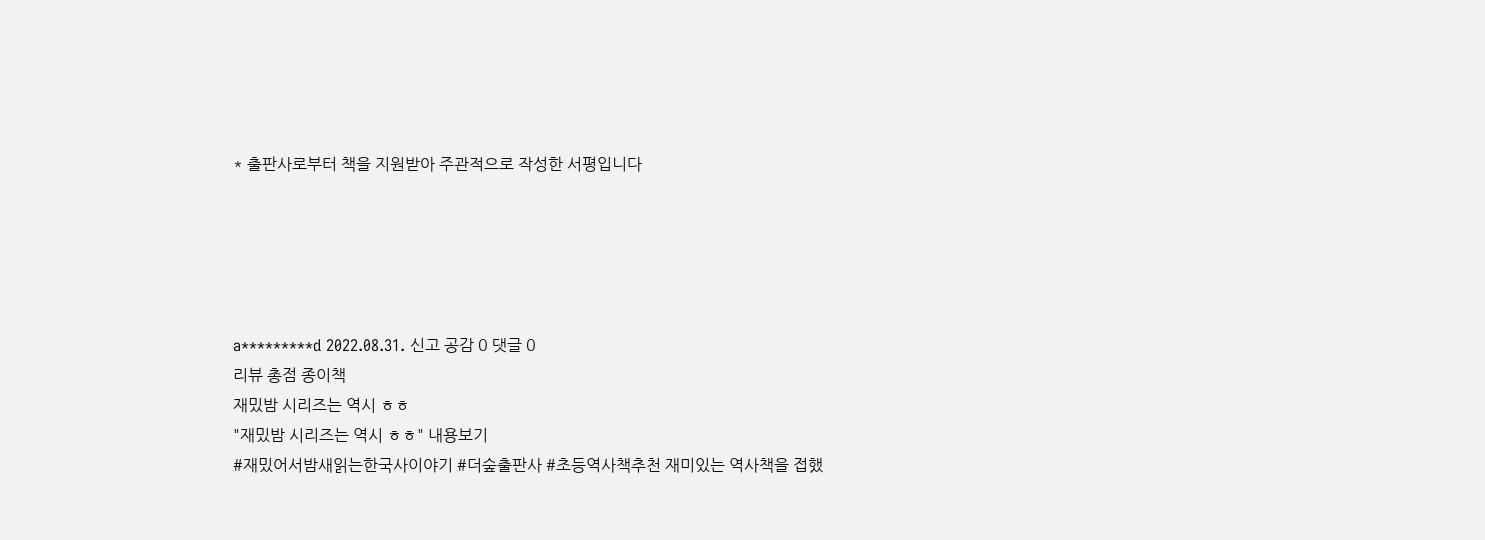* 출판사로부터 책을 지원받아 주관적으로 작성한 서평입니다





a*********d 2022.08.31. 신고 공감 0 댓글 0
리뷰 총점 종이책
재밌밤 시리즈는 역시 ㅎㅎ
"재밌밤 시리즈는 역시 ㅎㅎ" 내용보기
#재밌어서밤새읽는한국사이야기 #더숲출판사 #초등역사책추천 재미있는 역사책을 접했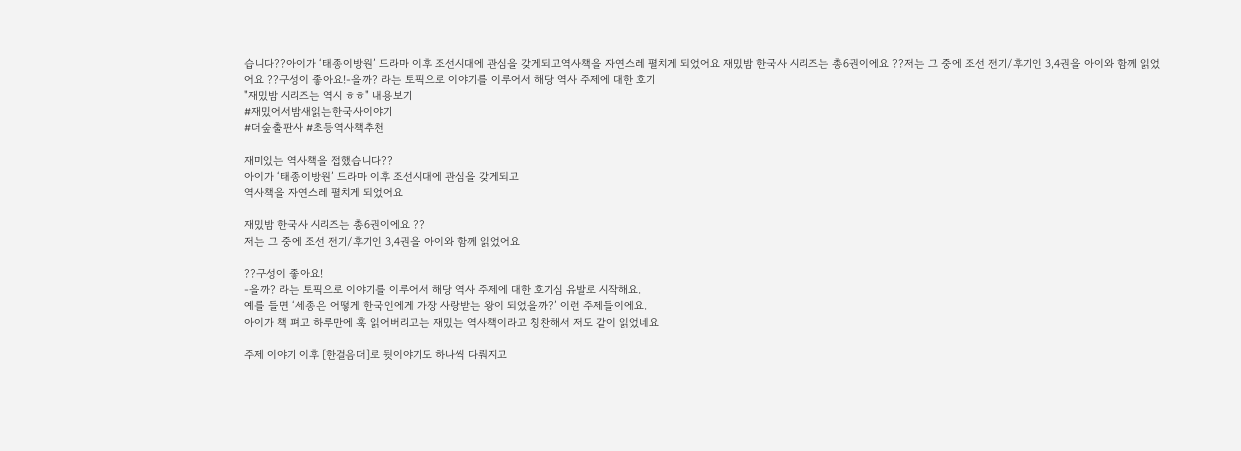습니다??아이가 ‘태종이방원’ 드라마 이후 조선시대에 관심을 갖게되고역사책을 자연스레 펼치게 되었어요 재밌밤 한국사 시리즈는 총6권이에요 ??저는 그 중에 조선 전기/후기인 3,4권을 아이와 함께 읽었어요 ??구성이 좋아요!-을까? 라는 토픽으로 이야기를 이루어서 해당 역사 주제에 대한 호기
"재밌밤 시리즈는 역시 ㅎㅎ" 내용보기
#재밌어서밤새읽는한국사이야기
#더숲출판사 #초등역사책추천

재미있는 역사책을 접했습니다??
아이가 ‘태종이방원’ 드라마 이후 조선시대에 관심을 갖게되고
역사책을 자연스레 펼치게 되었어요

재밌밤 한국사 시리즈는 총6권이에요 ??
저는 그 중에 조선 전기/후기인 3,4권을 아이와 함께 읽었어요

??구성이 좋아요!
-을까? 라는 토픽으로 이야기를 이루어서 해당 역사 주제에 대한 호기심 유발로 시작해요.
예를 들면 ‘세종은 어떻게 한국인에게 가장 사랑받는 왕이 되었을까?’ 이런 주제들이에요.
아이가 책 펴고 하루만에 훅 읽어버리고는 재밌는 역사책이라고 칭찬해서 저도 같이 읽었네요

주제 이야기 이후 [한걸음더]로 뒷이야기도 하나씩 다뤄지고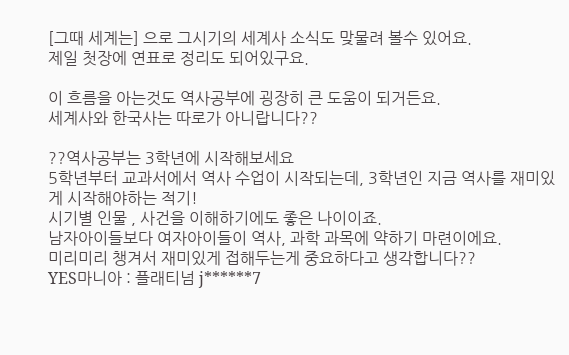[그때 세계는] 으로 그시기의 세계사 소식도 맞물려 볼수 있어요.
제일 첫장에 연표로 정리도 되어있구요.

이 흐름을 아는것도 역사공부에 굉장히 큰 도움이 되거든요.
세계사와 한국사는 따로가 아니랍니다??

??역사공부는 3학년에 시작해보세요
5학년부터 교과서에서 역사 수업이 시작되는데, 3학년인 지금 역사를 재미있게 시작해야하는 적기!
시기별 인물 , 사건을 이해하기에도 좋은 나이이죠.
남자아이들보다 여자아이들이 역사, 과학 과목에 약하기 마련이에요.
미리미리 챙겨서 재미있게 접해두는게 중요하다고 생각합니다??
YES마니아 : 플래티넘 j******7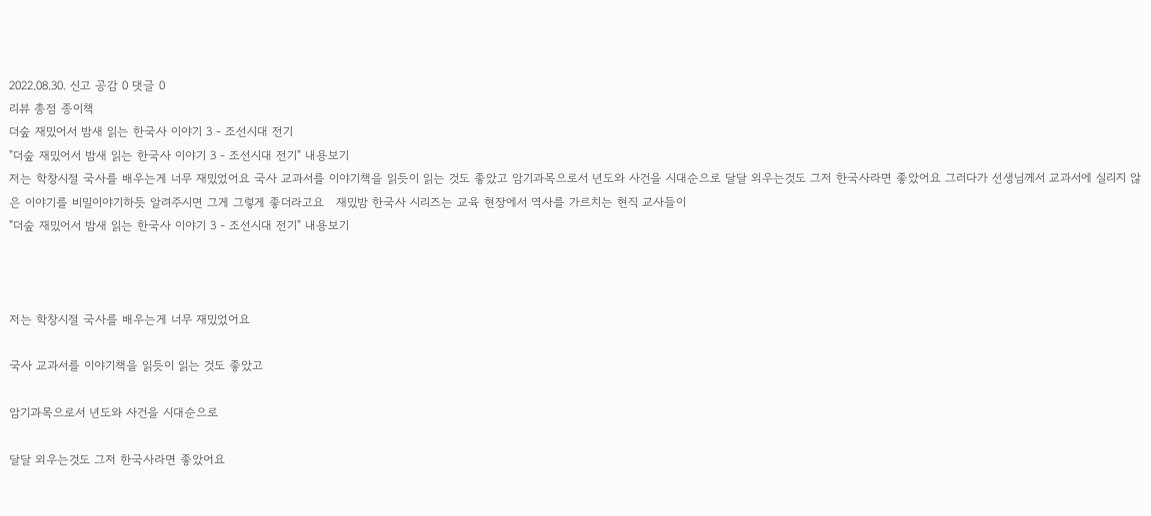2022.08.30. 신고 공감 0 댓글 0
리뷰 총점 종이책
더숲 재밌어서 밤새 읽는 한국사 이야기 3 - 조선시대 전기
"더숲 재밌어서 밤새 읽는 한국사 이야기 3 - 조선시대 전기" 내용보기
저는 학창시절 국사를 배우는게 너무 재밌었어요 국사 교과서를 이야기책을 읽듯이 읽는 것도 좋았고 암기과목으로서 년도와 사건을 시대순으로 달달 외우는것도 그저 한국사라면 좋았어요 그러다가 선생님께서 교과서에 실리지 않은 이야기를 비밀이야기하듯 알려주시면 그게 그렇게 좋더라고요   재밌밤 한국사 시리즈는 교육 현장에서 역사를 가르치는 현직 교사들이
"더숲 재밌어서 밤새 읽는 한국사 이야기 3 - 조선시대 전기" 내용보기



저는 학창시절 국사를 배우는게 너무 재밌었어요

국사 교과서를 이야기책을 읽듯이 읽는 것도 좋았고

암기과목으로서 년도와 사건을 시대순으로

달달 외우는것도 그저 한국사라면 좋았어요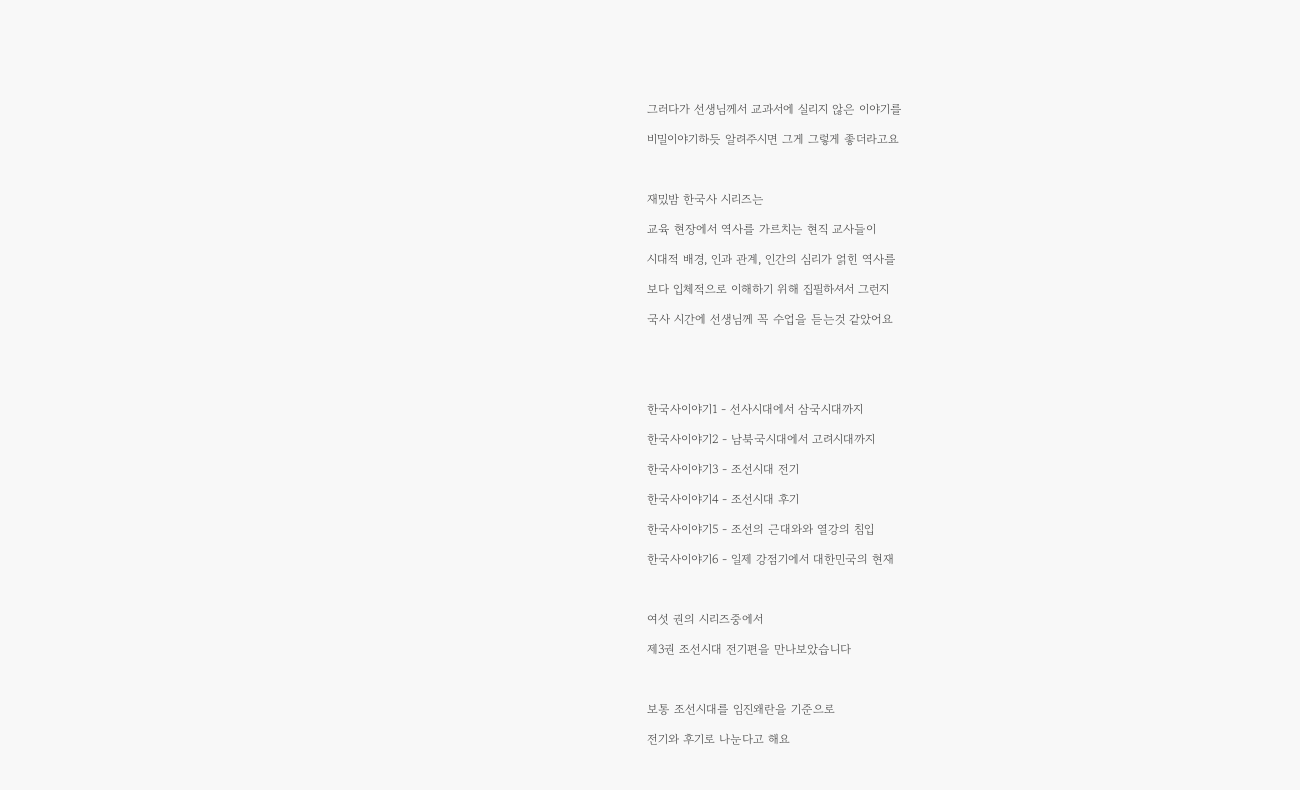그러다가 선생님께서 교과서에 실리지 않은 이야기를

비밀이야기하듯 알려주시면 그게 그렇게 좋더라고요



재밌밤 한국사 시리즈는

교육 현장에서 역사를 가르치는 현직 교사들이

시대적 배경, 인과 관계, 인간의 심리가 얽힌 역사를

보다 입체적으로 이해하기 위해 집필하셔서 그런지

국사 시간에 선생님께 꼭 수업을 듣는것 같았어요





한국사이야기1 - 선사시대에서 삼국시대까지

한국사이야기2 - 남북국시대에서 고려시대까지

한국사이야기3 - 조선시대 전기

한국사이야기4 - 조선시대 후기

한국사이야기5 - 조선의 근대와와 열강의 침입

한국사이야기6 - 일제 강점기에서 대한민국의 현재



여섯 권의 시리즈중에서

제3권 조선시대 전기편을 만나보았습니다



보통 조선시대를 임진왜란을 기준으로

전기와 후기로 나눈다고 해요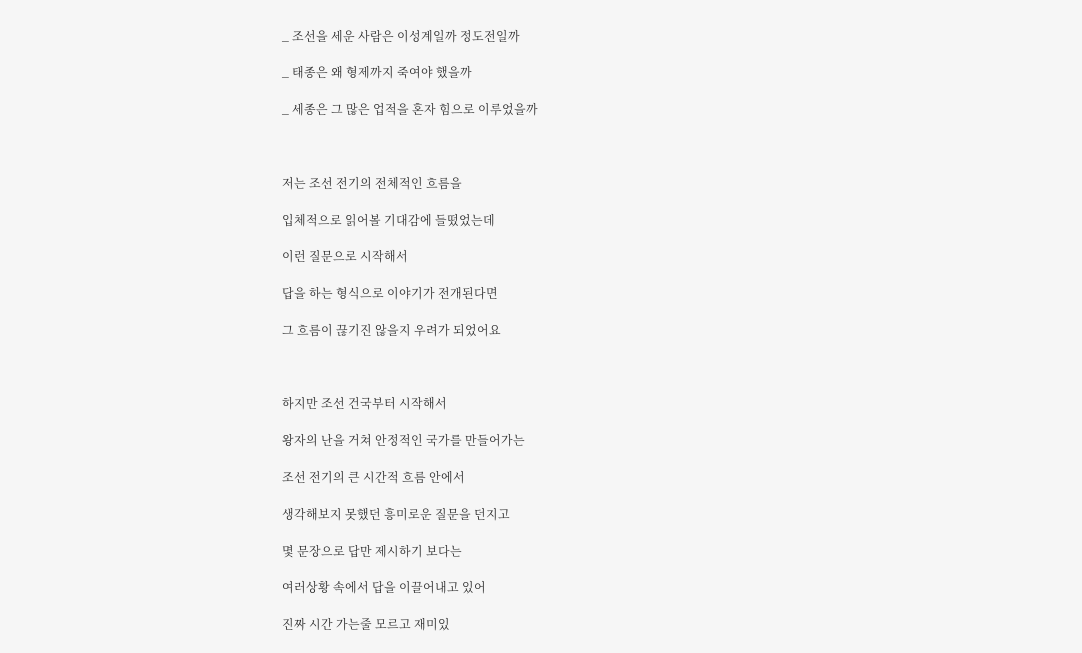_ 조선을 세운 사람은 이성계일까 정도전일까

_ 태종은 왜 형제까지 죽여야 했을까

_ 세종은 그 많은 업적을 혼자 힘으로 이루었을까



저는 조선 전기의 전체적인 흐름을

입체적으로 읽어볼 기대감에 들떴었는데

이런 질문으로 시작해서

답을 하는 형식으로 이야기가 전개된다면

그 흐름이 끊기진 않을지 우려가 되었어요



하지만 조선 건국부터 시작해서

왕자의 난을 거쳐 안정적인 국가를 만들어가는

조선 전기의 큰 시간적 흐름 안에서

생각해보지 못했던 흥미로운 질문을 던지고

몇 문장으로 답만 제시하기 보다는

여러상황 속에서 답을 이끌어내고 있어

진짜 시간 가는줄 모르고 재미있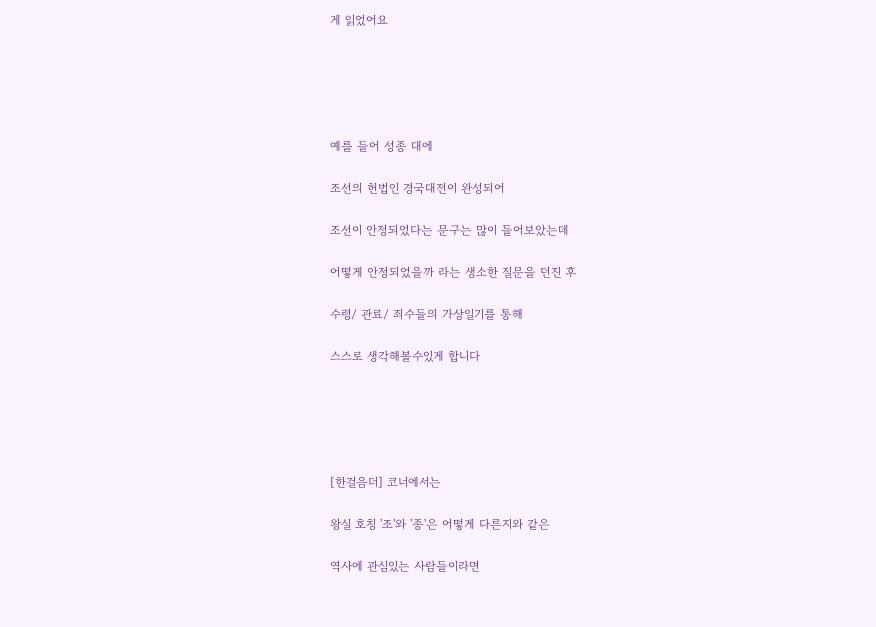게 읽었어요





예를 들어 성종 대에

조선의 헌법인 경국대전이 완성되어

조선이 안정되었다는 문구는 많이 들어보았는데

어떻게 안정되었을까 라는 생소한 질문을 던진 후

수령/ 관료/ 죄수들의 가상일기를 통해

스스로 생각해볼수있게 합니다





[한걸음더] 코너에서는

왕실 호칭 '조'와 '종'은 어떻게 다른지와 같은

역사에 관심있는 사람들이라면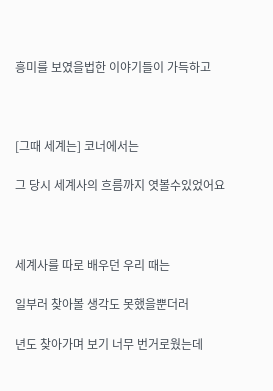흥미를 보였을법한 이야기들이 가득하고



[그때 세계는] 코너에서는

그 당시 세계사의 흐름까지 엿볼수있었어요



세계사를 따로 배우던 우리 때는

일부러 찾아볼 생각도 못했을뿐더러

년도 찾아가며 보기 너무 번거로웠는데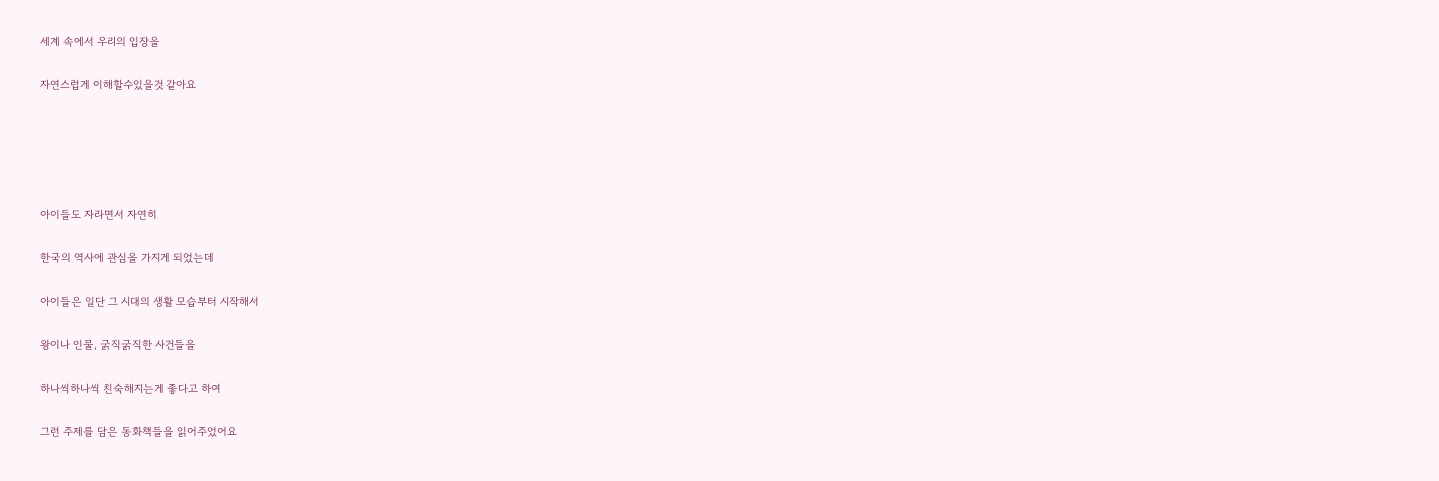세계 속에서 우리의 입장을

자연스럽게 이해할수있을것 같아요





아이들도 자라면서 자연히

한국의 역사에 관심을 가지게 되었는데

아이들은 일단 그 시대의 생활 모습부터 시작해서

왕이나 인물, 굵직굵직한 사건들을

하나씩하나씩 친숙해지는게 좋다고 하여

그런 주제를 담은 동화책들을 읽어주었어요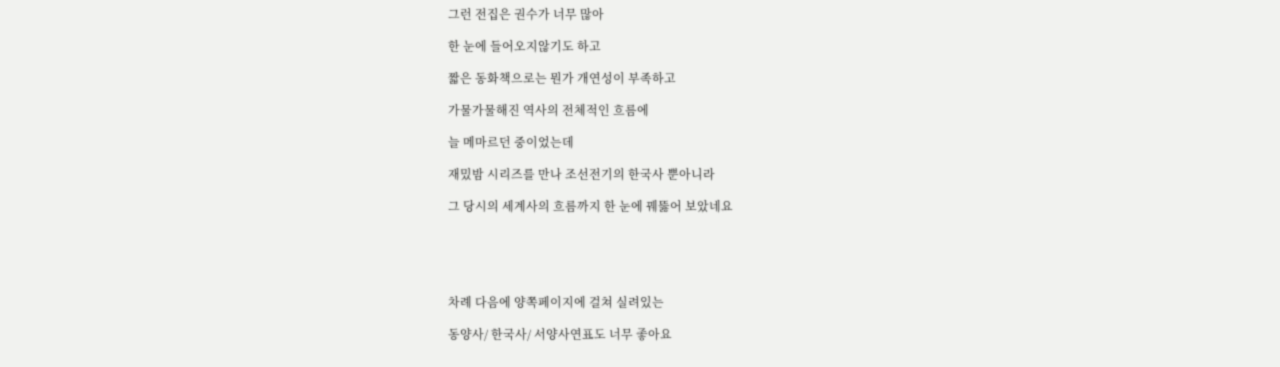그런 전집은 권수가 너무 많아

한 눈에 들어오지않기도 하고

짧은 동화책으로는 뭔가 개연성이 부족하고

가물가물해진 역사의 전체적인 흐름에

늘 메마르던 중이었는데

재밌밤 시리즈를 만나 조선전기의 한국사 뿐아니라

그 당시의 세계사의 흐름까지 한 눈에 꿰뚫어 보았네요





차례 다음에 양쪽페이지에 걸쳐 실려있는

동양사/ 한국사/ 서양사연표도 너무 좋아요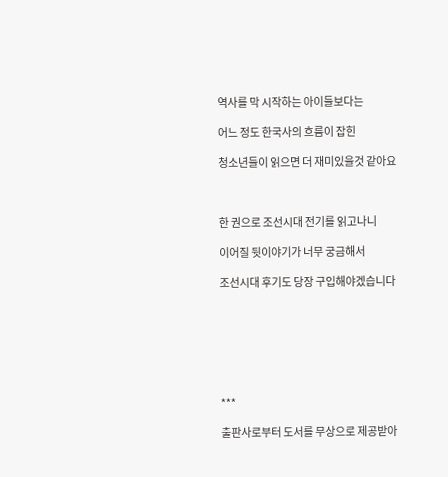역사를 막 시작하는 아이들보다는

어느 정도 한국사의 흐름이 잡힌

청소년들이 읽으면 더 재미있을것 같아요



한 권으로 조선시대 전기를 읽고나니

이어질 뒷이야기가 너무 궁금해서

조선시대 후기도 당장 구입해야겠습니다







***

출판사로부터 도서를 무상으로 제공받아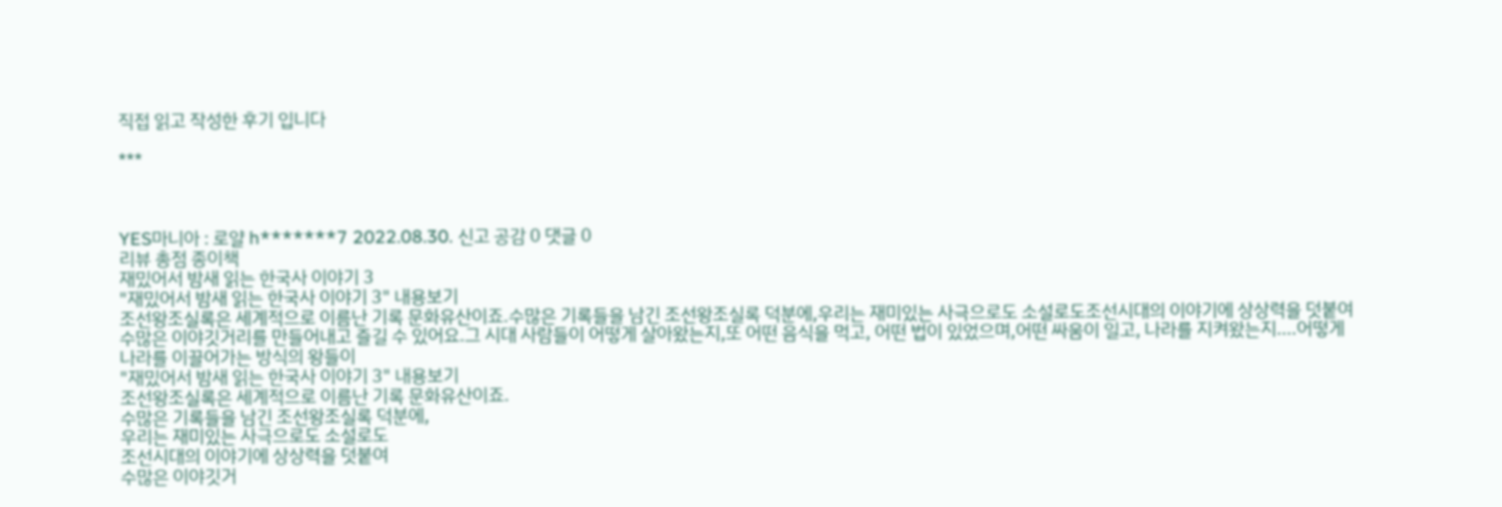직접 읽고 작성한 후기 입니다

***



YES마니아 : 로얄 h*******7 2022.08.30. 신고 공감 0 댓글 0
리뷰 총점 종이책
재밌어서 밤새 읽는 한국사 이야기 3
"재밌어서 밤새 읽는 한국사 이야기 3" 내용보기
조선왕조실록은 세계적으로 이름난 기록 문화유산이죠.수많은 기록들을 남긴 조선왕조실록 덕분에,우리는 재미있는 사극으로도 소설로도조선시대의 이야기에 상상력을 덧붙여수많은 이야깃거리를 만들어내고 즐길 수 있어요.그 시대 사람들이 어떻게 살아왔는지,또 어떤 음식을 먹고, 어떤 법이 있었으며,어떤 싸움이 일고, 나라를 지켜왔는지....어떻게 나라를 이끌어가는 방식의 왕들이
"재밌어서 밤새 읽는 한국사 이야기 3" 내용보기
조선왕조실록은 세계적으로 이름난 기록 문화유산이죠.
수많은 기록들을 남긴 조선왕조실록 덕분에,
우리는 재미있는 사극으로도 소설로도
조선시대의 이야기에 상상력을 덧붙여
수많은 이야깃거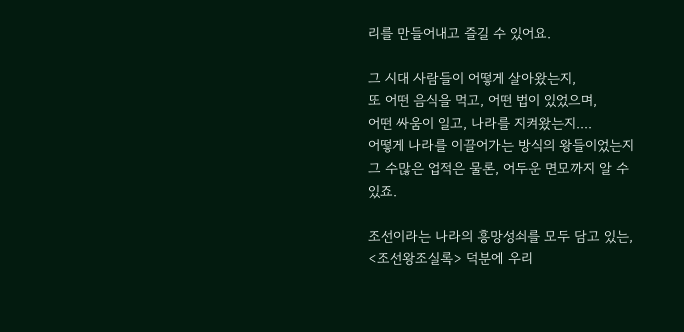리를 만들어내고 즐길 수 있어요.

그 시대 사람들이 어떻게 살아왔는지,
또 어떤 음식을 먹고, 어떤 법이 있었으며,
어떤 싸움이 일고, 나라를 지켜왔는지....
어떻게 나라를 이끌어가는 방식의 왕들이었는지
그 수많은 업적은 물론, 어두운 면모까지 알 수 있죠.

조선이라는 나라의 흥망성쇠를 모두 담고 있는,
<조선왕조실록> 덕분에 우리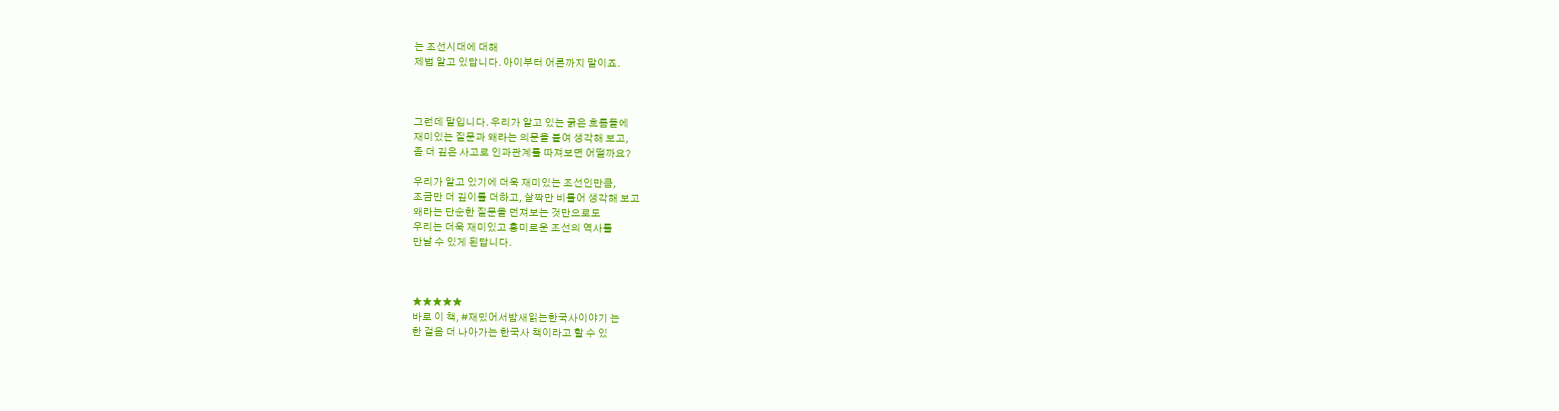는 조선시대에 대해
제법 알고 있답니다. 아이부터 어른까지 말이죠.



그런데 말입니다. 우리가 알고 있는 굵은 흐름들에
재미있는 질문과 왜라는 의문을 붙여 생각해 보고,
좀 더 깊은 사고로 인과관계를 따져보면 어떨까요?

우리가 알고 있기에 더욱 재미있는 조선인만큼,
조금만 더 깊이를 더하고, 살짝만 비틀어 생각해 보고
왜라는 단순한 질문을 던져보는 것만으로도
우리는 더욱 재미있고 흥미로운 조선의 역사를
만날 수 있게 된답니다.



★★★★★
바로 이 책, #재밌어서밤새읽는한국사이야기 는
한 걸음 더 나아가는 한국사 책이라고 할 수 있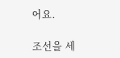어요.

조선을 세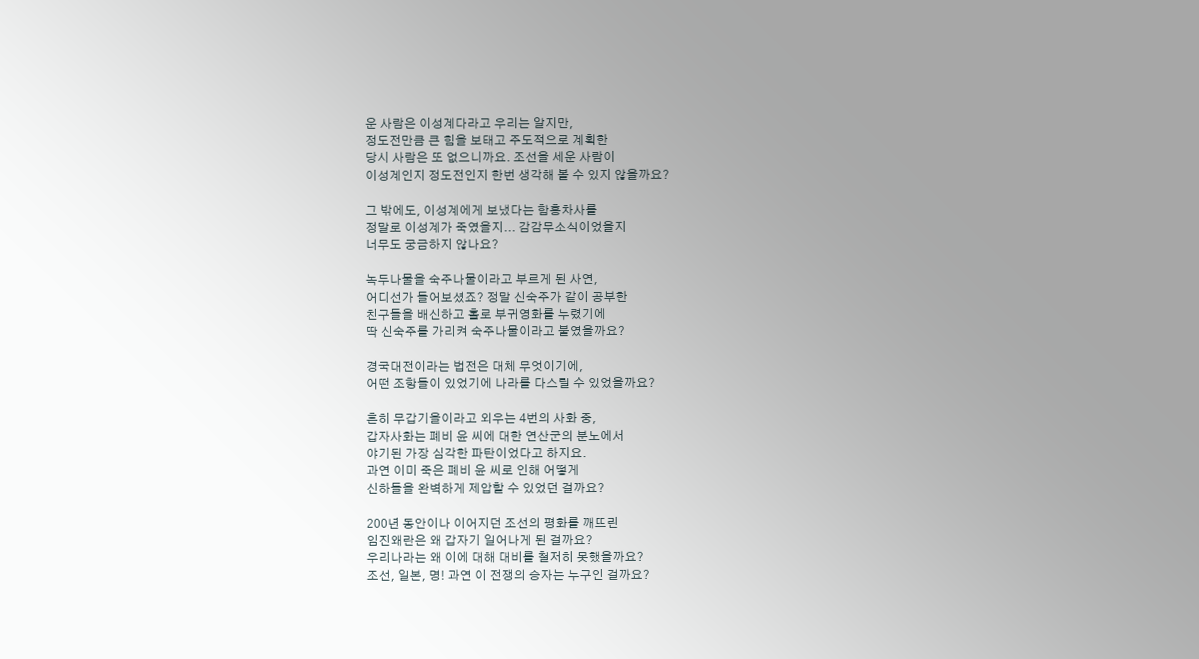운 사람은 이성계다라고 우리는 알지만,
정도전만큼 큰 힘을 보태고 주도적으로 계획한
당시 사람은 또 없으니까요. 조선을 세운 사람이
이성계인지 정도전인지 한번 생각해 볼 수 있지 않을까요?

그 밖에도, 이성계에게 보냈다는 함흥차사를
정말로 이성계가 죽였을지... 감감무소식이었을지
너무도 궁금하지 않나요?

녹두나물을 숙주나물이라고 부르게 된 사연,
어디선가 들어보셨죠? 정말 신숙주가 같이 공부한
친구들을 배신하고 홀로 부귀영화를 누렸기에
딱 신숙주를 가리켜 숙주나물이라고 붙였을까요?

경국대전이라는 법전은 대체 무엇이기에,
어떤 조항들이 있었기에 나라를 다스릴 수 있었을까요?

흔히 무갑기을이라고 외우는 4번의 사화 중,
갑자사화는 폐비 윤 씨에 대한 연산군의 분노에서
야기된 가장 심각한 파탄이었다고 하지요.
과연 이미 죽은 폐비 윤 씨로 인해 어떻게
신하들을 완벽하게 제압할 수 있었던 걸까요?

200년 동안이나 이어지던 조선의 평화를 깨뜨린
임진왜란은 왜 갑자기 일어나게 된 걸까요?
우리나라는 왜 이에 대해 대비를 철저히 못했을까요?
조선, 일본, 명! 과연 이 전쟁의 승자는 누구인 걸까요?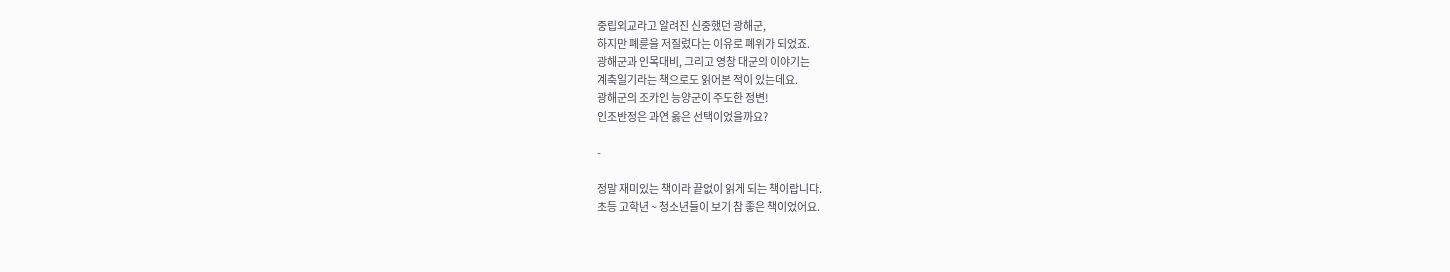중립외교라고 알려진 신중했던 광해군,
하지만 폐륜을 저질렀다는 이유로 폐위가 되었죠.
광해군과 인목대비, 그리고 영창 대군의 이야기는
계축일기라는 책으로도 읽어본 적이 있는데요.
광해군의 조카인 능양군이 주도한 정변!
인조반정은 과연 옳은 선택이었을까요?

-

정말 재미있는 책이라 끝없이 읽게 되는 책이랍니다.
초등 고학년 ~ 청소년들이 보기 참 좋은 책이었어요.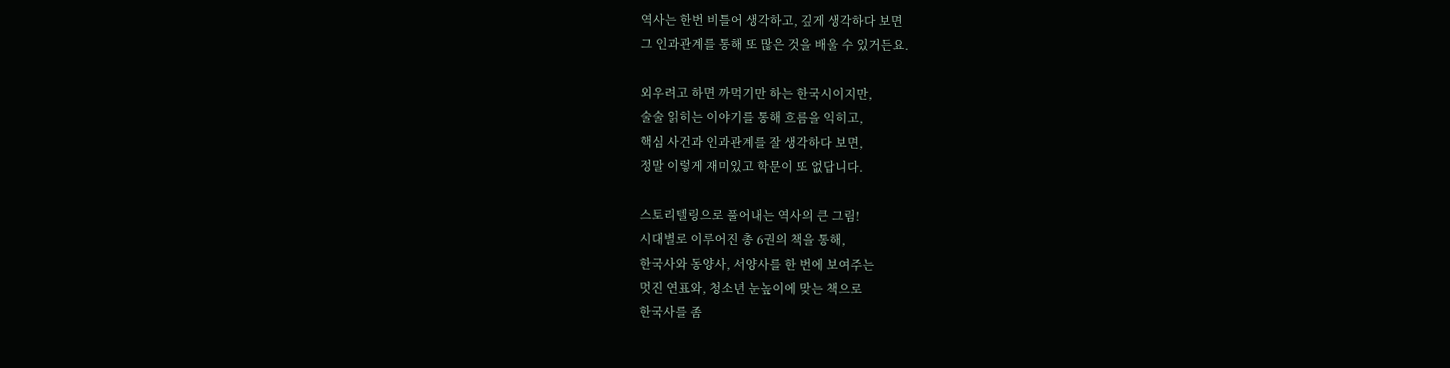역사는 한번 비틀어 생각하고, 깊게 생각하다 보면
그 인과관계를 통해 또 많은 것을 배울 수 있거든요.

외우려고 하면 까먹기만 하는 한국시이지만,
술술 읽히는 이야기를 통해 흐름을 익히고,
핵심 사건과 인과관계를 잘 생각하다 보면,
정말 이렇게 재미있고 학문이 또 없답니다.

스토리텔링으로 풀어내는 역사의 큰 그림!
시대별로 이루어진 총 6권의 책을 통해,
한국사와 동양사, 서양사를 한 번에 보여주는
멋진 연표와, 청소년 눈높이에 맞는 책으로
한국사를 좀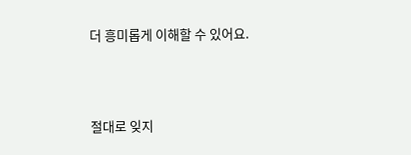더 흥미롭게 이해할 수 있어요.



절대로 잊지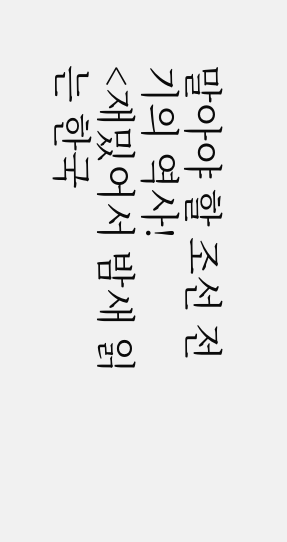말아야 할 조선 전기의 역사!
<재밌어서 밤새 읽는 한국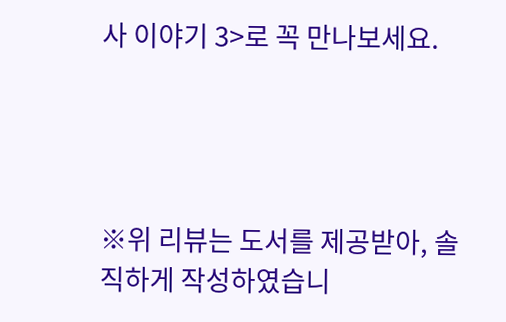사 이야기 3>로 꼭 만나보세요.




※위 리뷰는 도서를 제공받아, 솔직하게 작성하였습니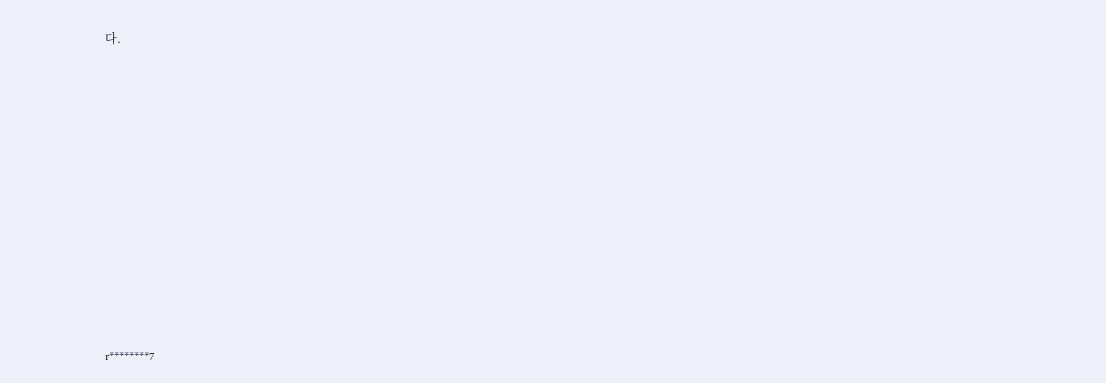다.












r********7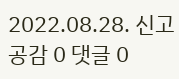2022.08.28. 신고 공감 0 댓글 0